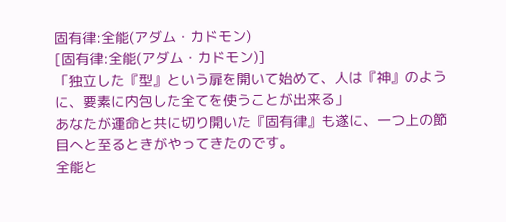固有律:全能(アダム・カドモン)
[固有律:全能(アダム・カドモン)]
「独立した『型』という扉を開いて始めて、人は『神』のように、要素に内包した全てを使うことが出来る」
あなたが運命と共に切り開いた『固有律』も遂に、一つ上の節目へと至るときがやってきたのです。
全能と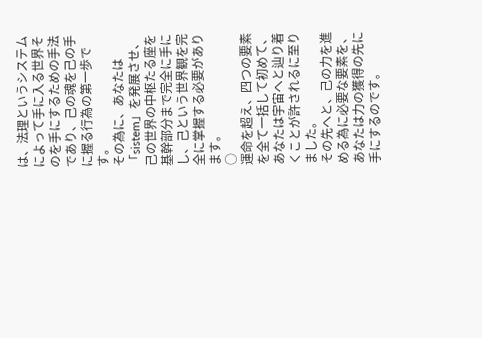は、法理というシステムによって手に入る世界そのを手にするための手法であり、己の魂を己の手に握る行為の第一歩です。
その為に、あなたは「sistem」を発展させ、己の世界の中枢たる座を基幹部分まで完全に手にし、己という世界観を完全に掌握する必要があります。
○
運命を超え、四つの要素を全て一括して初めて、あなたは宇宙へと辿り着くことが許されるに至りました。
その先へと、己の力を進める為に必要な要素を、あなたは力の獲得の先に手にするのです。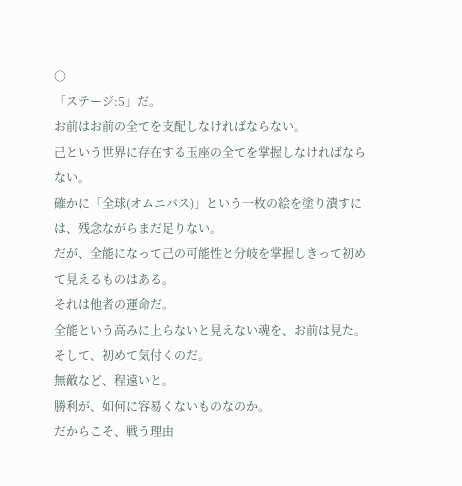○
「ステージ:5」だ。
お前はお前の全てを支配しなければならない。
己という世界に存在する玉座の全てを掌握しなければならない。
確かに「全球(オムニバス)」という一枚の絵を塗り潰すには、残念ながらまだ足りない。
だが、全能になって己の可能性と分岐を掌握しきって初めて見えるものはある。
それは他者の運命だ。
全能という高みに上らないと見えない魂を、お前は見た。
そして、初めて気付くのだ。
無敵など、程遠いと。
勝利が、如何に容易くないものなのか。
だからこそ、戦う理由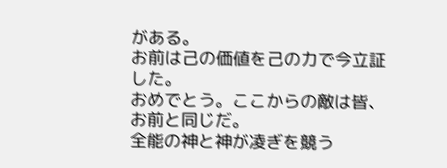がある。
お前は己の価値を己の力で今立証した。
おめでとう。ここからの敵は皆、お前と同じだ。
全能の神と神が凌ぎを競う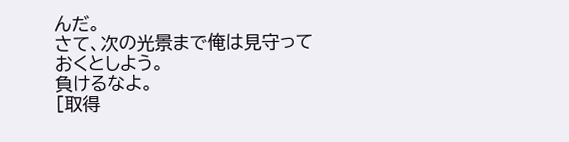んだ。
さて、次の光景まで俺は見守っておくとしよう。
負けるなよ。
[取得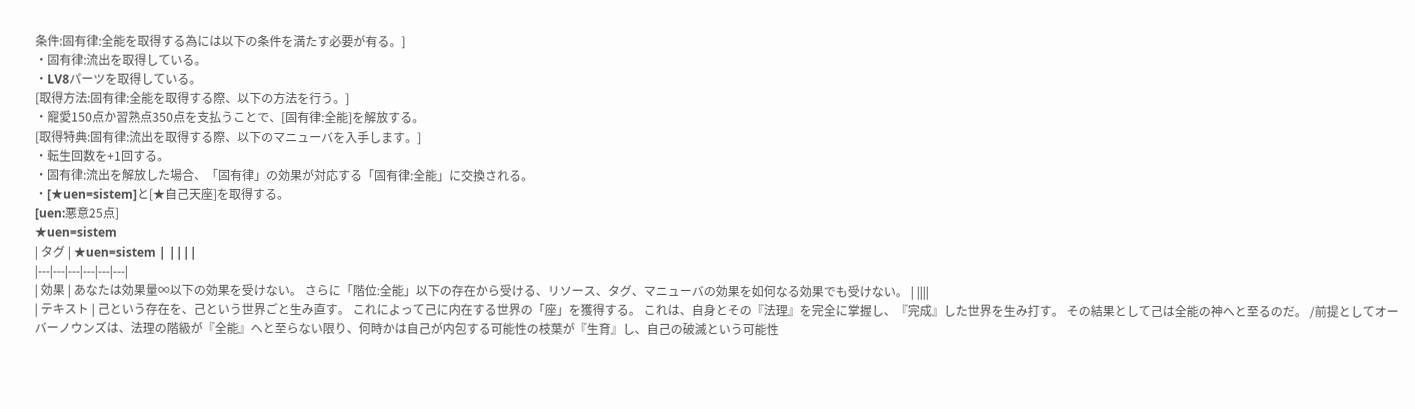条件:固有律:全能を取得する為には以下の条件を満たす必要が有る。]
・固有律:流出を取得している。
・LV8パーツを取得している。
[取得方法:固有律:全能を取得する際、以下の方法を行う。]
・寵愛150点か習熟点350点を支払うことで、[固有律:全能]を解放する。
[取得特典:固有律:流出を取得する際、以下のマニューバを入手します。]
・転生回数を+1回する。
・固有律:流出を解放した場合、「固有律」の効果が対応する「固有律:全能」に交換される。
・[★uen=sistem]と[★自己天座]を取得する。
[uen:悪意25点]
★uen=sistem
| タグ | ★uen=sistem | ||||
|---|---|---|---|---|---|
| 効果 | あなたは効果量∞以下の効果を受けない。 さらに「階位:全能」以下の存在から受ける、リソース、タグ、マニューバの効果を如何なる効果でも受けない。 | ||||
| テキスト | 己という存在を、己という世界ごと生み直す。 これによって己に内在する世界の「座」を獲得する。 これは、自身とその『法理』を完全に掌握し、『完成』した世界を生み打す。 その結果として己は全能の神へと至るのだ。 /前提としてオーバーノウンズは、法理の階級が『全能』へと至らない限り、何時かは自己が内包する可能性の枝葉が『生育』し、自己の破滅という可能性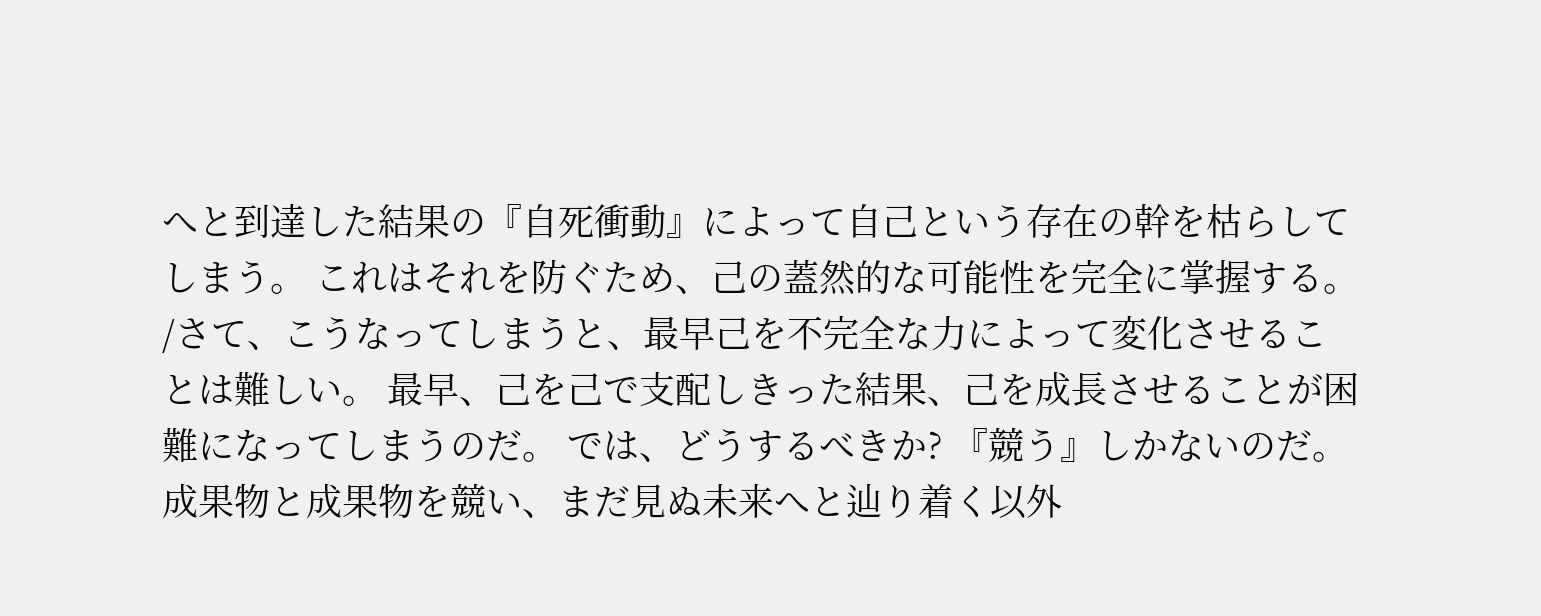へと到達した結果の『自死衝動』によって自己という存在の幹を枯らしてしまう。 これはそれを防ぐため、己の蓋然的な可能性を完全に掌握する。 /さて、こうなってしまうと、最早己を不完全な力によって変化させることは難しい。 最早、己を己で支配しきった結果、己を成長させることが困難になってしまうのだ。 では、どうするべきか? 『競う』しかないのだ。 成果物と成果物を競い、まだ見ぬ未来へと辿り着く以外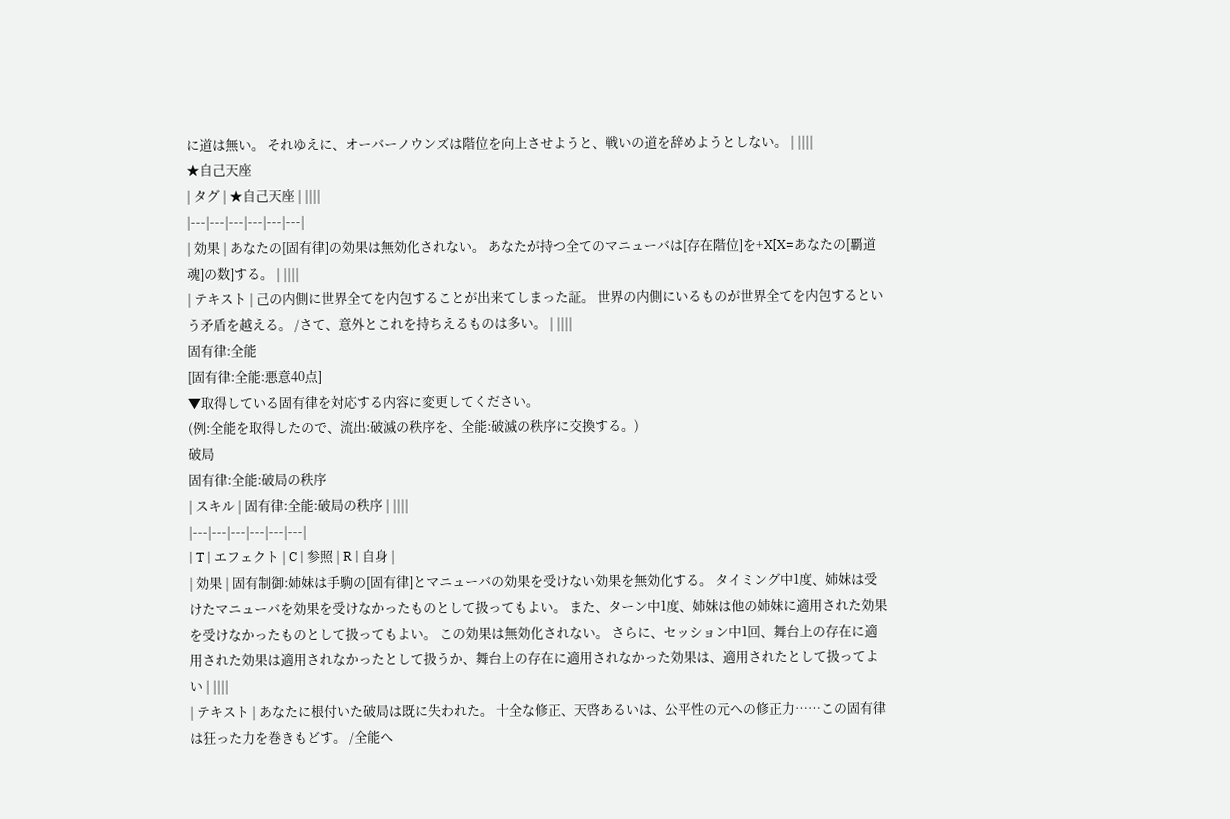に道は無い。 それゆえに、オーバーノウンズは階位を向上させようと、戦いの道を辞めようとしない。 | ||||
★自己天座
| タグ | ★自己天座 | ||||
|---|---|---|---|---|---|
| 効果 | あなたの[固有律]の効果は無効化されない。 あなたが持つ全てのマニューバは[存在階位]を+X[X=あなたの[覇道魂]の数]する。 | ||||
| テキスト | 己の内側に世界全てを内包することが出来てしまった証。 世界の内側にいるものが世界全てを内包するという矛盾を越える。 /さて、意外とこれを持ちえるものは多い。 | ||||
固有律:全能
[固有律:全能:悪意40点]
▼取得している固有律を対応する内容に変更してください。
(例:全能を取得したので、流出:破滅の秩序を、全能:破滅の秩序に交換する。)
破局
固有律:全能:破局の秩序
| スキル | 固有律:全能:破局の秩序 | ||||
|---|---|---|---|---|---|
| T | エフェクト | C | 参照 | R | 自身 |
| 効果 | 固有制御:姉妹は手駒の[固有律]とマニューバの効果を受けない効果を無効化する。 タイミング中1度、姉妹は受けたマニューバを効果を受けなかったものとして扱ってもよい。 また、ターン中1度、姉妹は他の姉妹に適用された効果を受けなかったものとして扱ってもよい。 この効果は無効化されない。 さらに、セッション中1回、舞台上の存在に適用された効果は適用されなかったとして扱うか、舞台上の存在に適用されなかった効果は、適用されたとして扱ってよい | ||||
| テキスト | あなたに根付いた破局は既に失われた。 十全な修正、天啓あるいは、公平性の元への修正力……この固有律は狂った力を巻きもどす。 /全能へ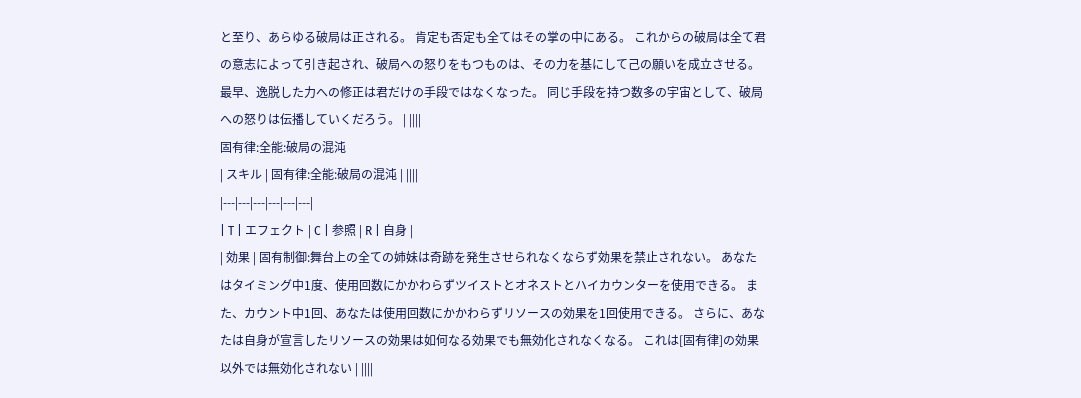と至り、あらゆる破局は正される。 肯定も否定も全てはその掌の中にある。 これからの破局は全て君の意志によって引き起され、破局への怒りをもつものは、その力を基にして己の願いを成立させる。 最早、逸脱した力への修正は君だけの手段ではなくなった。 同じ手段を持つ数多の宇宙として、破局への怒りは伝播していくだろう。 | ||||
固有律:全能:破局の混沌
| スキル | 固有律:全能:破局の混沌 | ||||
|---|---|---|---|---|---|
| T | エフェクト | C | 参照 | R | 自身 |
| 効果 | 固有制御:舞台上の全ての姉妹は奇跡を発生させられなくならず効果を禁止されない。 あなたはタイミング中1度、使用回数にかかわらずツイストとオネストとハイカウンターを使用できる。 また、カウント中1回、あなたは使用回数にかかわらずリソースの効果を1回使用できる。 さらに、あなたは自身が宣言したリソースの効果は如何なる効果でも無効化されなくなる。 これは[固有律]の効果以外では無効化されない | ||||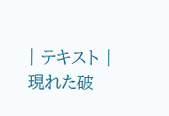| テキスト | 現れた破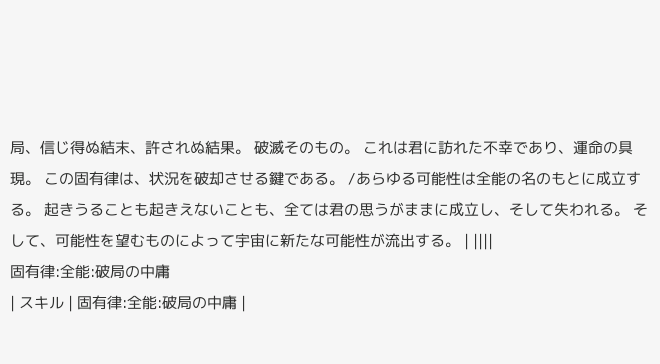局、信じ得ぬ結末、許されぬ結果。 破滅そのもの。 これは君に訪れた不幸であり、運命の具現。 この固有律は、状況を破却させる鍵である。 /あらゆる可能性は全能の名のもとに成立する。 起きうることも起きえないことも、全ては君の思うがままに成立し、そして失われる。 そして、可能性を望むものによって宇宙に新たな可能性が流出する。 | ||||
固有律:全能:破局の中庸
| スキル | 固有律:全能:破局の中庸 |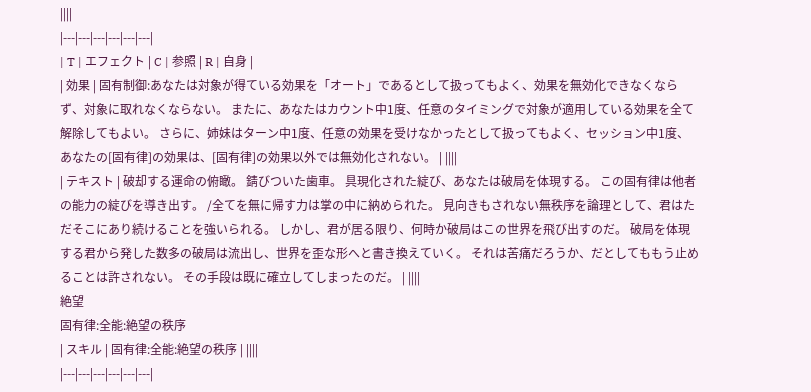||||
|---|---|---|---|---|---|
| T | エフェクト | C | 参照 | R | 自身 |
| 効果 | 固有制御:あなたは対象が得ている効果を「オート」であるとして扱ってもよく、効果を無効化できなくならず、対象に取れなくならない。 またに、あなたはカウント中1度、任意のタイミングで対象が適用している効果を全て解除してもよい。 さらに、姉妹はターン中1度、任意の効果を受けなかったとして扱ってもよく、セッション中1度、あなたの[固有律]の効果は、[固有律]の効果以外では無効化されない。 | ||||
| テキスト | 破却する運命の俯瞰。 錆びついた歯車。 具現化された綻び、あなたは破局を体現する。 この固有律は他者の能力の綻びを導き出す。 /全てを無に帰す力は掌の中に納められた。 見向きもされない無秩序を論理として、君はただそこにあり続けることを強いられる。 しかし、君が居る限り、何時か破局はこの世界を飛び出すのだ。 破局を体現する君から発した数多の破局は流出し、世界を歪な形へと書き換えていく。 それは苦痛だろうか、だとしてももう止めることは許されない。 その手段は既に確立してしまったのだ。 | ||||
絶望
固有律:全能:絶望の秩序
| スキル | 固有律:全能:絶望の秩序 | ||||
|---|---|---|---|---|---|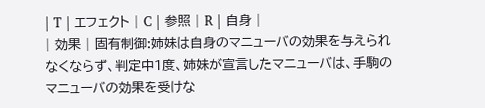| T | エフェクト | C | 参照 | R | 自身 |
| 効果 | 固有制御:姉妹は自身のマニューバの効果を与えられなくならず、判定中1度、姉妹が宣言したマニューバは、手駒のマニューバの効果を受けな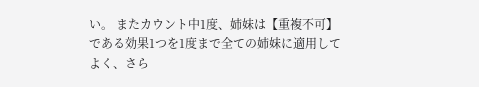い。 またカウント中1度、姉妹は【重複不可】である効果1つを1度まで全ての姉妹に適用してよく、さら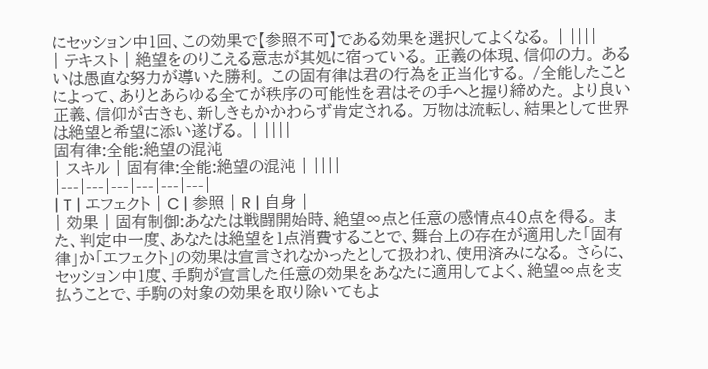にセッション中1回、この効果で【参照不可】である効果を選択してよくなる。 | ||||
| テキスト | 絶望をのりこえる意志が其処に宿っている。 正義の体現、信仰の力。 あるいは愚直な努力が導いた勝利。 この固有律は君の行為を正当化する。 /全能したことによって、ありとあらゆる全てが秩序の可能性を君はその手へと握り締めた。 より良い正義、信仰が古きも、新しきもかかわらず肯定される。 万物は流転し、結果として世界は絶望と希望に添い遂げる。 | ||||
固有律:全能:絶望の混沌
| スキル | 固有律:全能:絶望の混沌 | ||||
|---|---|---|---|---|---|
| T | エフェクト | C | 参照 | R | 自身 |
| 効果 | 固有制御:あなたは戦闘開始時、絶望∞点と任意の感情点40点を得る。 また、判定中一度、あなたは絶望を1点消費することで、舞台上の存在が適用した「固有律」か「エフェクト」の効果は宣言されなかったとして扱われ、使用済みになる。 さらに、セッション中1度、手駒が宣言した任意の効果をあなたに適用してよく、絶望∞点を支払うことで、手駒の対象の効果を取り除いてもよ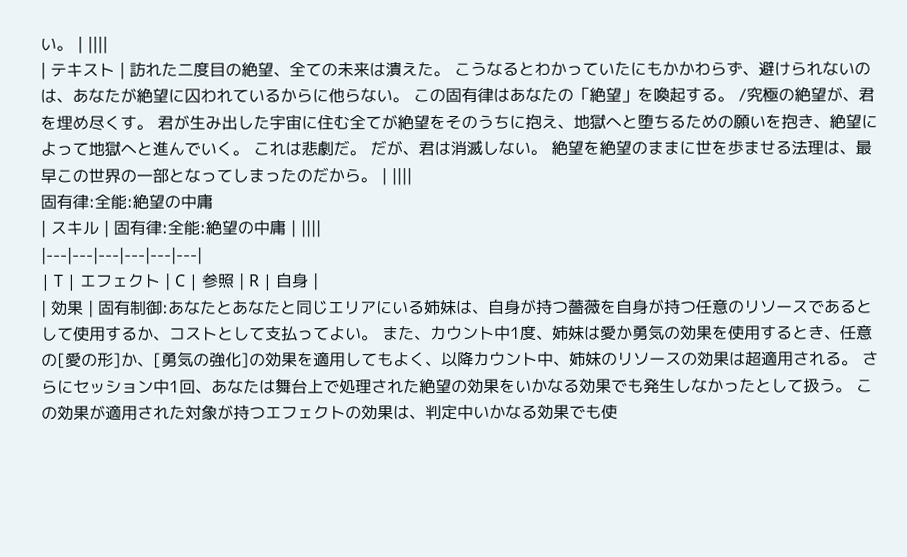い。 | ||||
| テキスト | 訪れた二度目の絶望、全ての未来は潰えた。 こうなるとわかっていたにもかかわらず、避けられないのは、あなたが絶望に囚われているからに他らない。 この固有律はあなたの「絶望」を喚起する。 /究極の絶望が、君を埋め尽くす。 君が生み出した宇宙に住む全てが絶望をそのうちに抱え、地獄へと堕ちるための願いを抱き、絶望によって地獄へと進んでいく。 これは悲劇だ。 だが、君は消滅しない。 絶望を絶望のままに世を歩ませる法理は、最早この世界の一部となってしまったのだから。 | ||||
固有律:全能:絶望の中庸
| スキル | 固有律:全能:絶望の中庸 | ||||
|---|---|---|---|---|---|
| T | エフェクト | C | 参照 | R | 自身 |
| 効果 | 固有制御:あなたとあなたと同じエリアにいる姉妹は、自身が持つ薔薇を自身が持つ任意のリソースであるとして使用するか、コストとして支払ってよい。 また、カウント中1度、姉妹は愛か勇気の効果を使用するとき、任意の[愛の形]か、[勇気の強化]の効果を適用してもよく、以降カウント中、姉妹のリソースの効果は超適用される。 さらにセッション中1回、あなたは舞台上で処理された絶望の効果をいかなる効果でも発生しなかったとして扱う。 この効果が適用された対象が持つエフェクトの効果は、判定中いかなる効果でも使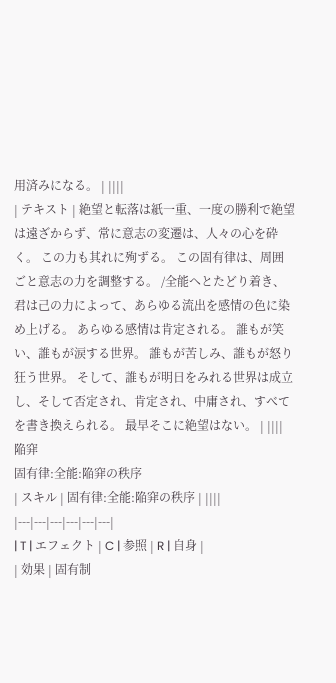用済みになる。 | ||||
| テキスト | 絶望と転落は紙一重、一度の勝利で絶望は遠ざからず、常に意志の変遷は、人々の心を砕く。 この力も其れに殉ずる。 この固有律は、周囲ごと意志の力を調整する。 /全能へとたどり着き、君は己の力によって、あらゆる流出を感情の色に染め上げる。 あらゆる感情は肯定される。 誰もが笑い、誰もが涙する世界。 誰もが苦しみ、誰もが怒り狂う世界。 そして、誰もが明日をみれる世界は成立し、そして否定され、肯定され、中庸され、すべてを書き換えられる。 最早そこに絶望はない。 | ||||
陥穽
固有律:全能:陥穽の秩序
| スキル | 固有律:全能:陥穽の秩序 | ||||
|---|---|---|---|---|---|
| T | エフェクト | C | 参照 | R | 自身 |
| 効果 | 固有制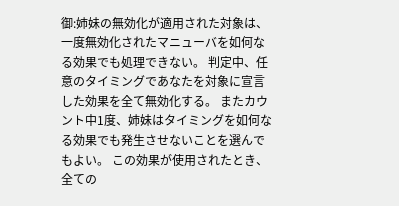御:姉妹の無効化が適用された対象は、一度無効化されたマニューバを如何なる効果でも処理できない。 判定中、任意のタイミングであなたを対象に宣言した効果を全て無効化する。 またカウント中1度、姉妹はタイミングを如何なる効果でも発生させないことを選んでもよい。 この効果が使用されたとき、全ての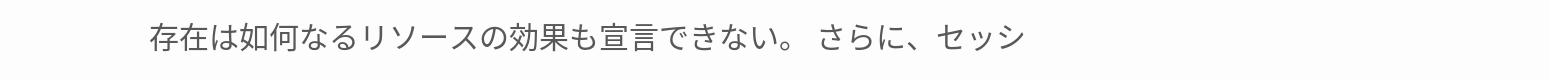存在は如何なるリソースの効果も宣言できない。 さらに、セッシ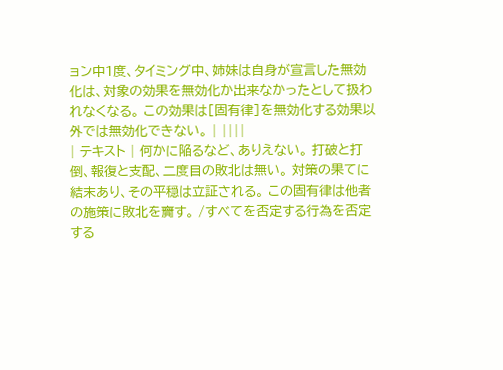ョン中1度、タイミング中、姉妹は自身が宣言した無効化は、対象の効果を無効化か出来なかったとして扱われなくなる。 この効果は[固有律]を無効化する効果以外では無効化できない。 | ||||
| テキスト | 何かに陥るなど、ありえない。 打破と打倒、報復と支配、二度目の敗北は無い。 対策の果てに結末あり、その平穏は立証される。 この固有律は他者の施策に敗北を齎す。 /すべてを否定する行為を否定する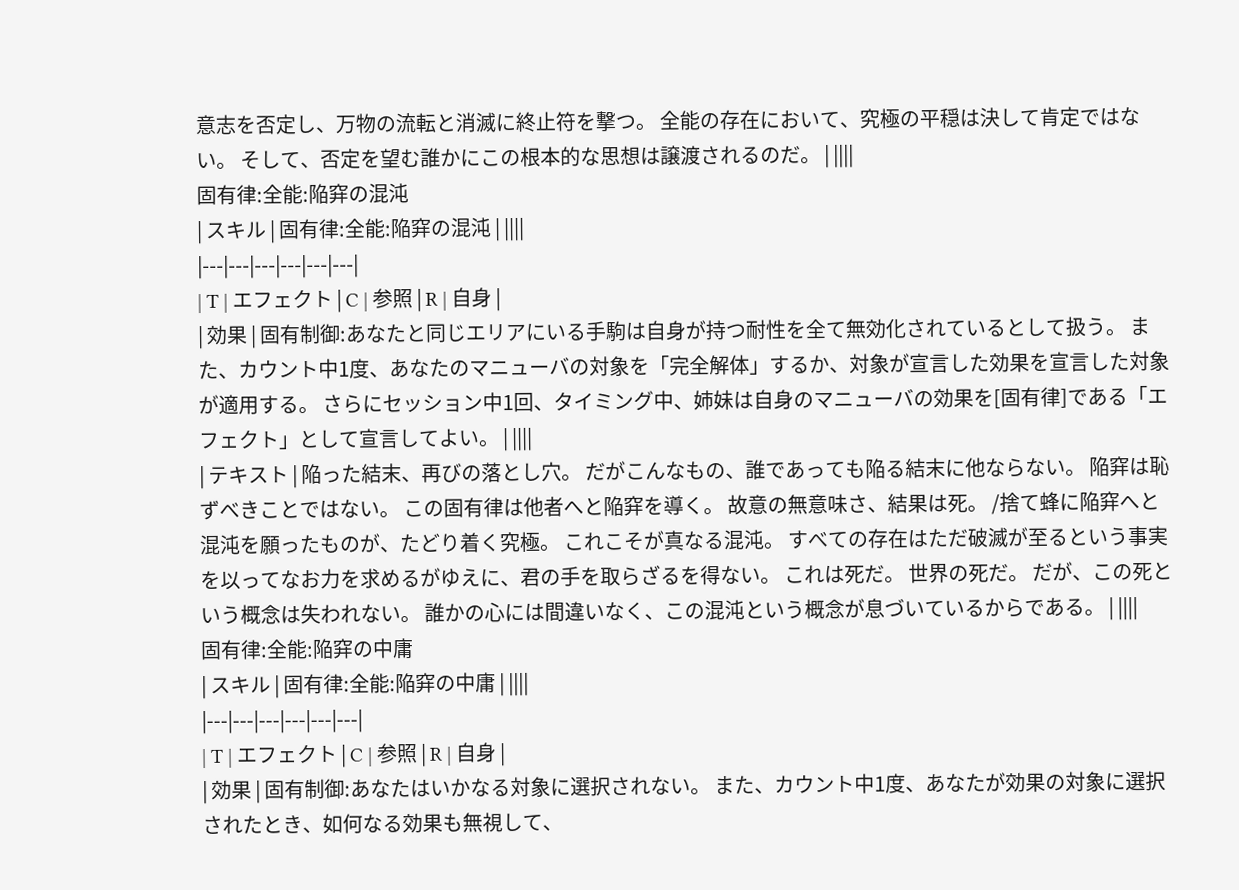意志を否定し、万物の流転と消滅に終止符を撃つ。 全能の存在において、究極の平穏は決して肯定ではない。 そして、否定を望む誰かにこの根本的な思想は譲渡されるのだ。 | ||||
固有律:全能:陥穽の混沌
| スキル | 固有律:全能:陥穽の混沌 | ||||
|---|---|---|---|---|---|
| T | エフェクト | C | 参照 | R | 自身 |
| 効果 | 固有制御:あなたと同じエリアにいる手駒は自身が持つ耐性を全て無効化されているとして扱う。 また、カウント中1度、あなたのマニューバの対象を「完全解体」するか、対象が宣言した効果を宣言した対象が適用する。 さらにセッション中1回、タイミング中、姉妹は自身のマニューバの効果を[固有律]である「エフェクト」として宣言してよい。 | ||||
| テキスト | 陥った結末、再びの落とし穴。 だがこんなもの、誰であっても陥る結末に他ならない。 陥穽は恥ずべきことではない。 この固有律は他者へと陥穽を導く。 故意の無意味さ、結果は死。 /捨て蜂に陥穽へと混沌を願ったものが、たどり着く究極。 これこそが真なる混沌。 すべての存在はただ破滅が至るという事実を以ってなお力を求めるがゆえに、君の手を取らざるを得ない。 これは死だ。 世界の死だ。 だが、この死という概念は失われない。 誰かの心には間違いなく、この混沌という概念が息づいているからである。 | ||||
固有律:全能:陥穽の中庸
| スキル | 固有律:全能:陥穽の中庸 | ||||
|---|---|---|---|---|---|
| T | エフェクト | C | 参照 | R | 自身 |
| 効果 | 固有制御:あなたはいかなる対象に選択されない。 また、カウント中1度、あなたが効果の対象に選択されたとき、如何なる効果も無視して、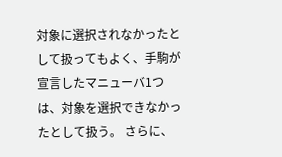対象に選択されなかったとして扱ってもよく、手駒が宣言したマニューバ1つは、対象を選択できなかったとして扱う。 さらに、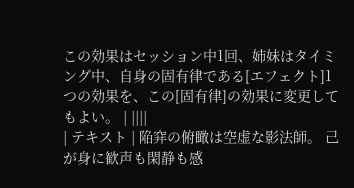この効果はセッション中1回、姉妹はタイミング中、自身の固有律である[エフェクト]1つの効果を、この[固有律]の効果に変更してもよい。 | ||||
| テキスト | 陥穽の俯瞰は空虚な影法師。 己が身に歓声も閑静も感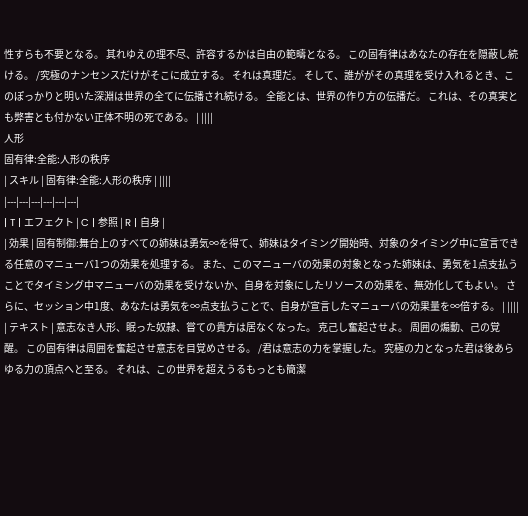性すらも不要となる。 其れゆえの理不尽、許容するかは自由の範疇となる。 この固有律はあなたの存在を隠蔽し続ける。 /究極のナンセンスだけがそこに成立する。 それは真理だ。 そして、誰ががその真理を受け入れるとき、このぽっかりと明いた深淵は世界の全てに伝播され続ける。 全能とは、世界の作り方の伝播だ。 これは、その真実とも弊害とも付かない正体不明の死である。 | ||||
人形
固有律:全能:人形の秩序
| スキル | 固有律:全能:人形の秩序 | ||||
|---|---|---|---|---|---|
| T | エフェクト | C | 参照 | R | 自身 |
| 効果 | 固有制御:舞台上のすべての姉妹は勇気∞を得て、姉妹はタイミング開始時、対象のタイミング中に宣言できる任意のマニューバ1つの効果を処理する。 また、このマニューバの効果の対象となった姉妹は、勇気を1点支払うことでタイミング中マニューバの効果を受けないか、自身を対象にしたリソースの効果を、無効化してもよい。 さらに、セッション中1度、あなたは勇気を∞点支払うことで、自身が宣言したマニューバの効果量を∞倍する。 | ||||
| テキスト | 意志なき人形、眠った奴隷、嘗ての貴方は居なくなった。 克己し奮起させよ。 周囲の煽動、己の覚醒。 この固有律は周囲を奮起させ意志を目覚めさせる。 /君は意志の力を掌握した。 究極の力となった君は後あらゆる力の頂点へと至る。 それは、この世界を超えうるもっとも簡潔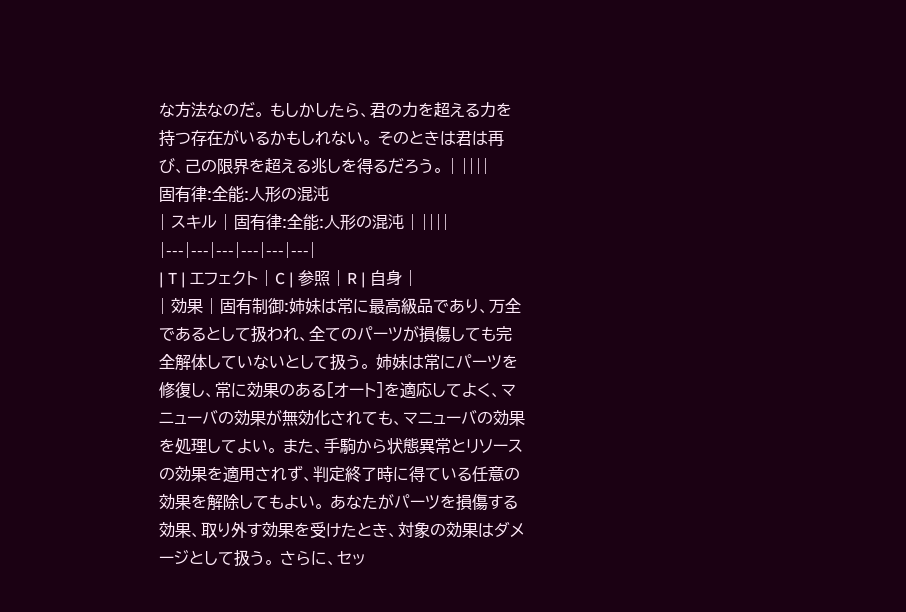な方法なのだ。 もしかしたら、君の力を超える力を持つ存在がいるかもしれない。 そのときは君は再び、己の限界を超える兆しを得るだろう。 | ||||
固有律:全能:人形の混沌
| スキル | 固有律:全能:人形の混沌 | ||||
|---|---|---|---|---|---|
| T | エフェクト | C | 参照 | R | 自身 |
| 効果 | 固有制御:姉妹は常に最高級品であり、万全であるとして扱われ、全てのパーツが損傷しても完全解体していないとして扱う。 姉妹は常にパーツを修復し、常に効果のある[オート]を適応してよく、マニューバの効果が無効化されても、マニューバの効果を処理してよい。 また、手駒から状態異常とリソースの効果を適用されず、判定終了時に得ている任意の効果を解除してもよい。 あなたがパーツを損傷する効果、取り外す効果を受けたとき、対象の効果はダメージとして扱う。 さらに、セッ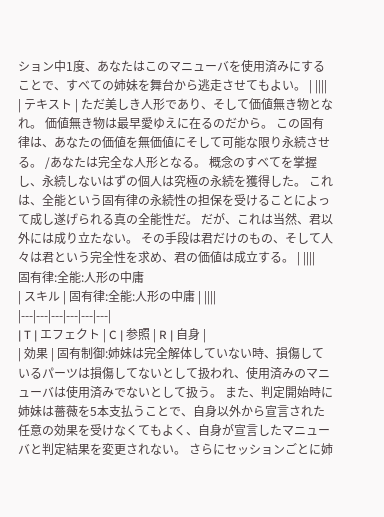ション中1度、あなたはこのマニューバを使用済みにすることで、すべての姉妹を舞台から逃走させてもよい。 | ||||
| テキスト | ただ美しき人形であり、そして価値無き物となれ。 価値無き物は最早愛ゆえに在るのだから。 この固有律は、あなたの価値を無価値にそして可能な限り永続させる。 /あなたは完全な人形となる。 概念のすべてを掌握し、永続しないはずの個人は究極の永続を獲得した。 これは、全能という固有律の永続性の担保を受けることによって成し遂げられる真の全能性だ。 だが、これは当然、君以外には成り立たない。 その手段は君だけのもの、そして人々は君という完全性を求め、君の価値は成立する。 | ||||
固有律:全能:人形の中庸
| スキル | 固有律:全能:人形の中庸 | ||||
|---|---|---|---|---|---|
| T | エフェクト | C | 参照 | R | 自身 |
| 効果 | 固有制御:姉妹は完全解体していない時、損傷しているパーツは損傷してないとして扱われ、使用済みのマニューバは使用済みでないとして扱う。 また、判定開始時に姉妹は薔薇を5本支払うことで、自身以外から宣言された任意の効果を受けなくてもよく、自身が宣言したマニューバと判定結果を変更されない。 さらにセッションごとに姉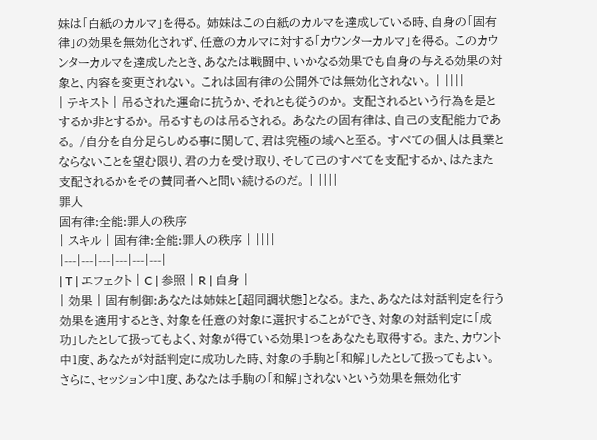妹は「白紙のカルマ」を得る。 姉妹はこの白紙のカルマを達成している時、自身の「固有律」の効果を無効化されず、任意のカルマに対する「カウンターカルマ」を得る。 このカウンターカルマを達成したとき、あなたは戦闘中、いかなる効果でも自身の与える効果の対象と、内容を変更されない。 これは固有律の公開外では無効化されない。 | ||||
| テキスト | 吊るされた運命に抗うか、それとも従うのか。 支配されるという行為を是とするか非とするか。 吊るすものは吊るされる。 あなたの固有律は、自己の支配能力である。 /自分を自分足らしめる事に関して、君は究極の域へと至る。 すべての個人は員業とならないことを望む限り、君の力を受け取り、そして己のすべてを支配するか、はたまた支配されるかをその賛同者へと問い続けるのだ。 | ||||
罪人
固有律:全能:罪人の秩序
| スキル | 固有律:全能:罪人の秩序 | ||||
|---|---|---|---|---|---|
| T | エフェクト | C | 参照 | R | 自身 |
| 効果 | 固有制御:あなたは姉妹と[超同調状態]となる。 また、あなたは対話判定を行う効果を適用するとき、対象を任意の対象に選択することができ、対象の対話判定に「成功」したとして扱ってもよく、対象が得ている効果1つをあなたも取得する。 また、カウント中1度、あなたが対話判定に成功した時、対象の手駒と「和解」したとして扱ってもよい。 さらに、セッション中1度、あなたは手駒の「和解」されないという効果を無効化す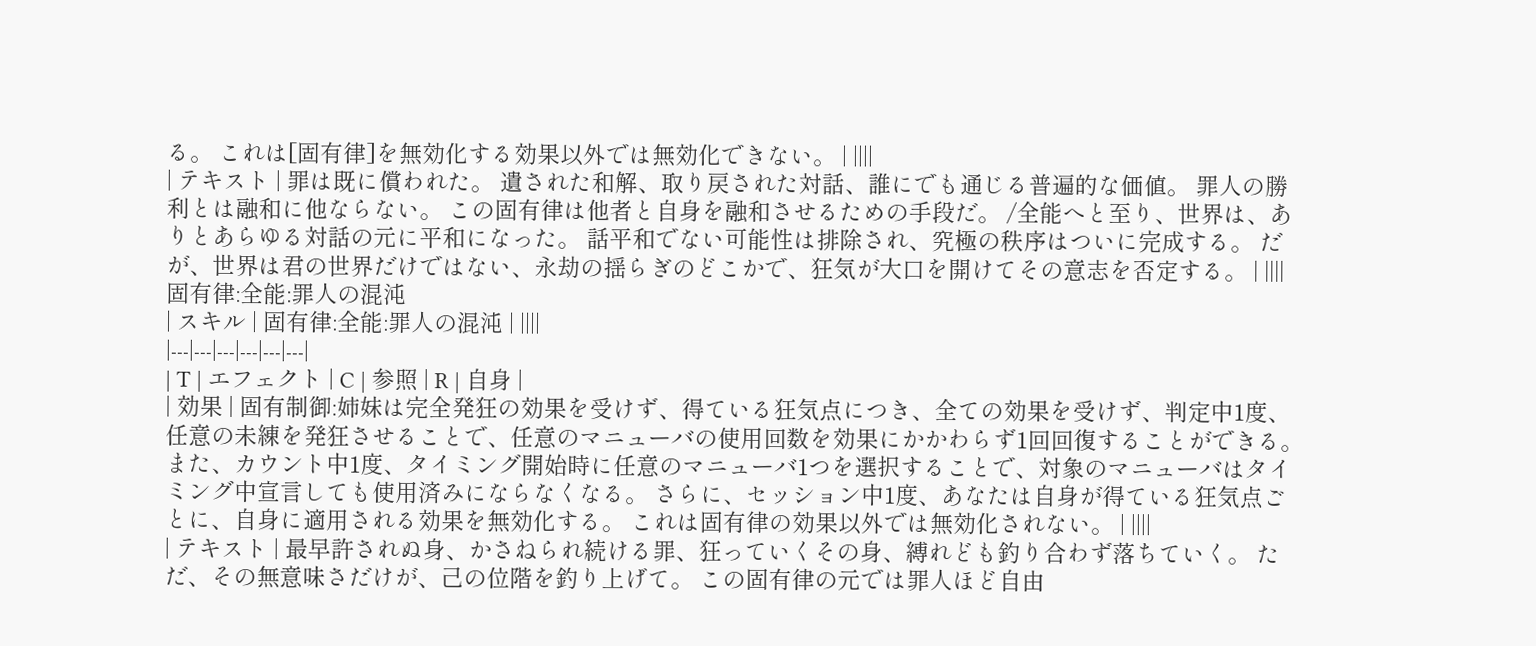る。 これは[固有律]を無効化する効果以外では無効化できない。 | ||||
| テキスト | 罪は既に償われた。 遺された和解、取り戻された対話、誰にでも通じる普遍的な価値。 罪人の勝利とは融和に他ならない。 この固有律は他者と自身を融和させるための手段だ。 /全能へと至り、世界は、ありとあらゆる対話の元に平和になった。 話平和でない可能性は排除され、究極の秩序はついに完成する。 だが、世界は君の世界だけではない、永劫の揺らぎのどこかで、狂気が大口を開けてその意志を否定する。 | ||||
固有律:全能:罪人の混沌
| スキル | 固有律:全能:罪人の混沌 | ||||
|---|---|---|---|---|---|
| T | エフェクト | C | 参照 | R | 自身 |
| 効果 | 固有制御:姉妹は完全発狂の効果を受けず、得ている狂気点につき、全ての効果を受けず、判定中1度、任意の未練を発狂させることで、任意のマニューバの使用回数を効果にかかわらず1回回復することができる。 また、カウント中1度、タイミング開始時に任意のマニューバ1つを選択することで、対象のマニューバはタイミング中宣言しても使用済みにならなくなる。 さらに、セッション中1度、あなたは自身が得ている狂気点ごとに、自身に適用される効果を無効化する。 これは固有律の効果以外では無効化されない。 | ||||
| テキスト | 最早許されぬ身、かさねられ続ける罪、狂っていくその身、縛れども釣り合わず落ちていく。 ただ、その無意味さだけが、己の位階を釣り上げて。 この固有律の元では罪人ほど自由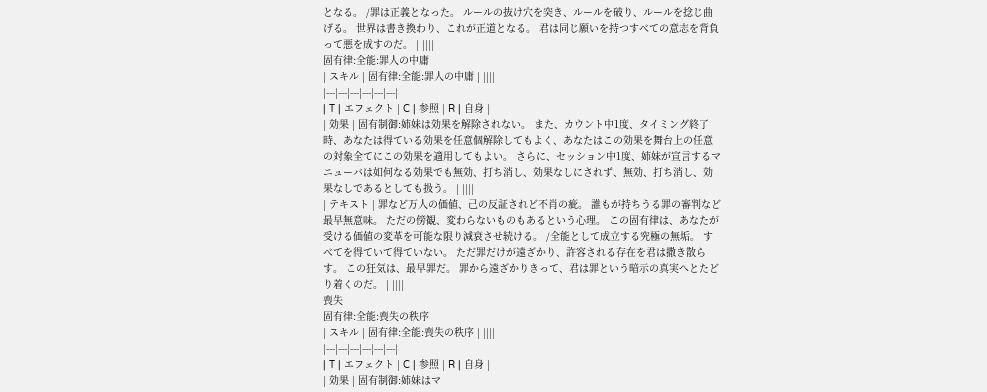となる。 /罪は正義となった。 ルールの抜け穴を突き、ルールを破り、ルールを捻じ曲げる。 世界は書き換わり、これが正道となる。 君は同じ願いを持つすべての意志を背負って悪を成すのだ。 | ||||
固有律:全能:罪人の中庸
| スキル | 固有律:全能:罪人の中庸 | ||||
|---|---|---|---|---|---|
| T | エフェクト | C | 参照 | R | 自身 |
| 効果 | 固有制御:姉妹は効果を解除されない。 また、カウント中1度、タイミング終了時、あなたは得ている効果を任意個解除してもよく、あなたはこの効果を舞台上の任意の対象全てにこの効果を適用してもよい。 さらに、セッション中1度、姉妹が宣言するマニューバは如何なる効果でも無効、打ち消し、効果なしにされず、無効、打ち消し、効果なしであるとしても扱う。 | ||||
| テキスト | 罪など万人の価値、己の反証されど不肖の疵。 誰もが持ちうる罪の審判など最早無意味。 ただの傍観、変わらないものもあるという心理。 この固有律は、あなたが受ける価値の変革を可能な限り減衰させ続ける。 /全能として成立する究極の無垢。 すべてを得ていて得ていない。 ただ罪だけが遠ざかり、許容される存在を君は撒き散らす。 この狂気は、最早罪だ。 罪から遠ざかりきって、君は罪という暗示の真実へとたどり着くのだ。 | ||||
喪失
固有律:全能:喪失の秩序
| スキル | 固有律:全能:喪失の秩序 | ||||
|---|---|---|---|---|---|
| T | エフェクト | C | 参照 | R | 自身 |
| 効果 | 固有制御:姉妹はマ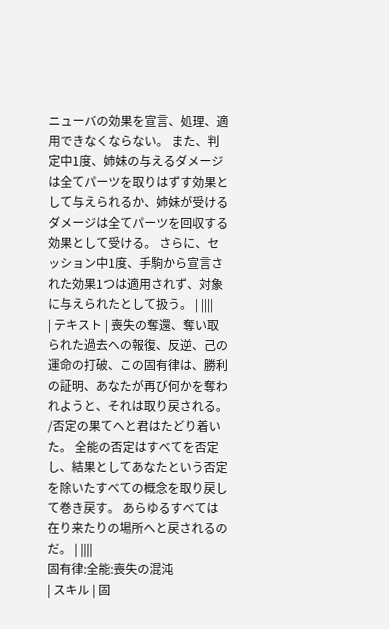ニューバの効果を宣言、処理、適用できなくならない。 また、判定中1度、姉妹の与えるダメージは全てパーツを取りはずす効果として与えられるか、姉妹が受けるダメージは全てパーツを回収する効果として受ける。 さらに、セッション中1度、手駒から宣言された効果1つは適用されず、対象に与えられたとして扱う。 | ||||
| テキスト | 喪失の奪還、奪い取られた過去への報復、反逆、己の運命の打破、この固有律は、勝利の証明、あなたが再び何かを奪われようと、それは取り戻される。 /否定の果てへと君はたどり着いた。 全能の否定はすべてを否定し、結果としてあなたという否定を除いたすべての概念を取り戻して巻き戻す。 あらゆるすべては在り来たりの場所へと戻されるのだ。 | ||||
固有律:全能:喪失の混沌
| スキル | 固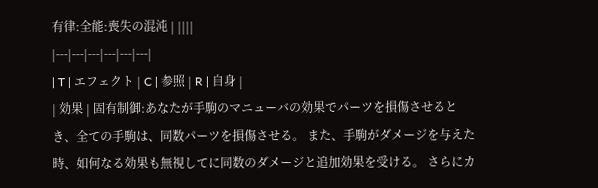有律:全能:喪失の混沌 | ||||
|---|---|---|---|---|---|
| T | エフェクト | C | 参照 | R | 自身 |
| 効果 | 固有制御:あなたが手駒のマニューバの効果でパーツを損傷させるとき、全ての手駒は、同数パーツを損傷させる。 また、手駒がダメージを与えた時、如何なる効果も無視してに同数のダメージと追加効果を受ける。 さらにカ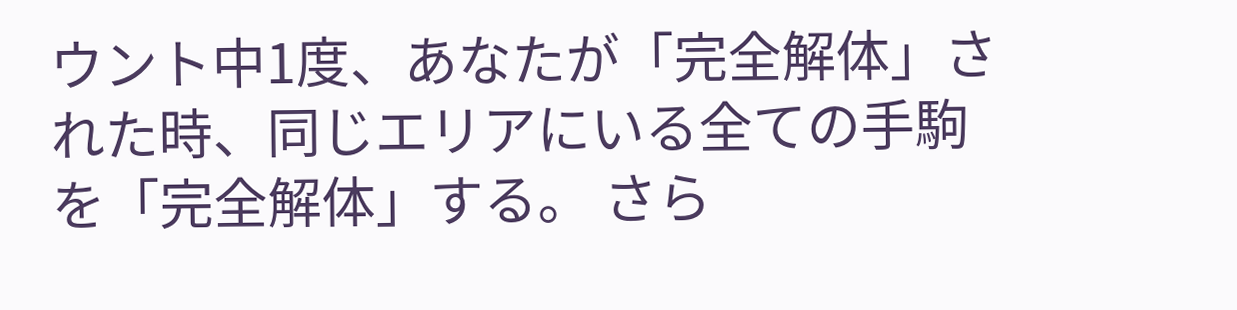ウント中1度、あなたが「完全解体」された時、同じエリアにいる全ての手駒を「完全解体」する。 さら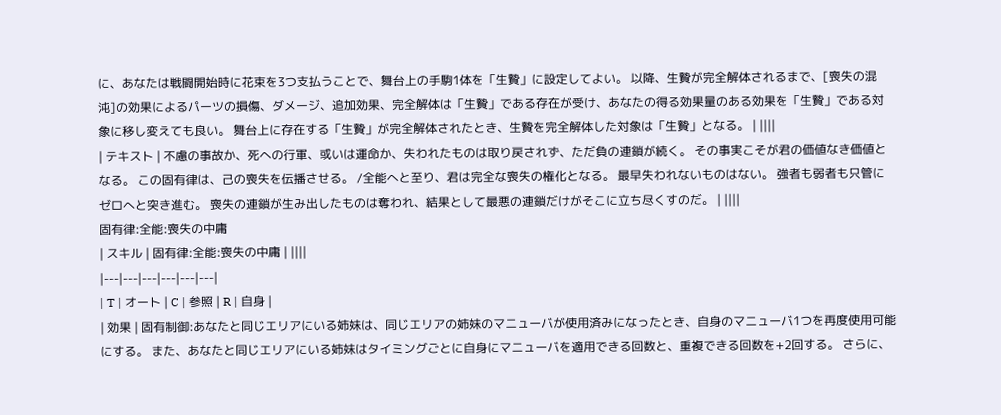に、あなたは戦闘開始時に花束を3つ支払うことで、舞台上の手駒1体を「生贄」に設定してよい。 以降、生贄が完全解体されるまで、[喪失の混沌]の効果によるパーツの損傷、ダメージ、追加効果、完全解体は「生贄」である存在が受け、あなたの得る効果量のある効果を「生贄」である対象に移し変えても良い。 舞台上に存在する「生贄」が完全解体されたとき、生贄を完全解体した対象は「生贄」となる。 | ||||
| テキスト | 不慮の事故か、死への行軍、或いは運命か、失われたものは取り戻されず、ただ負の連鎖が続く。 その事実こそが君の価値なき価値となる。 この固有律は、己の喪失を伝播させる。 /全能へと至り、君は完全な喪失の権化となる。 最早失われないものはない。 強者も弱者も只管にゼロへと突き進む。 喪失の連鎖が生み出したものは奪われ、結果として最悪の連鎖だけがそこに立ち尽くすのだ。 | ||||
固有律:全能:喪失の中庸
| スキル | 固有律:全能:喪失の中庸 | ||||
|---|---|---|---|---|---|
| T | オート | C | 参照 | R | 自身 |
| 効果 | 固有制御:あなたと同じエリアにいる姉妹は、同じエリアの姉妹のマニューバが使用済みになったとき、自身のマニューバ1つを再度使用可能にする。 また、あなたと同じエリアにいる姉妹はタイミングごとに自身にマニューバを適用できる回数と、重複できる回数を+2回する。 さらに、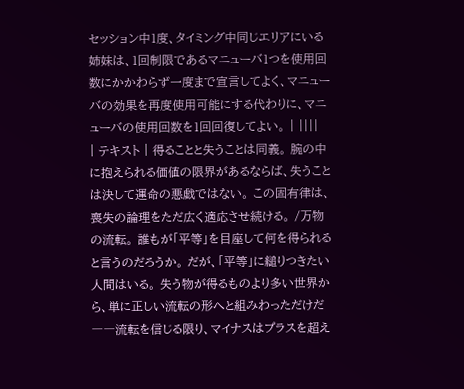セッション中1度、タイミング中同じエリアにいる姉妹は、1回制限であるマニューバ1つを使用回数にかかわらず一度まで宣言してよく、マニューバの効果を再度使用可能にする代わりに、マニューバの使用回数を1回回復してよい。 | ||||
| テキスト | 得ることと失うことは同義。 腕の中に抱えられる価値の限界があるならば、失うことは決して運命の悪戯ではない。 この固有律は、喪失の論理をただ広く適応させ続ける。 /万物の流転。 誰もが「平等」を目座して何を得られると言うのだろうか。 だが、「平等」に縋りつきたい人間はいる。 失う物が得るものより多い世界から、単に正しい流転の形へと組みわっただけだ――流転を信じる限り、マイナスはプラスを超え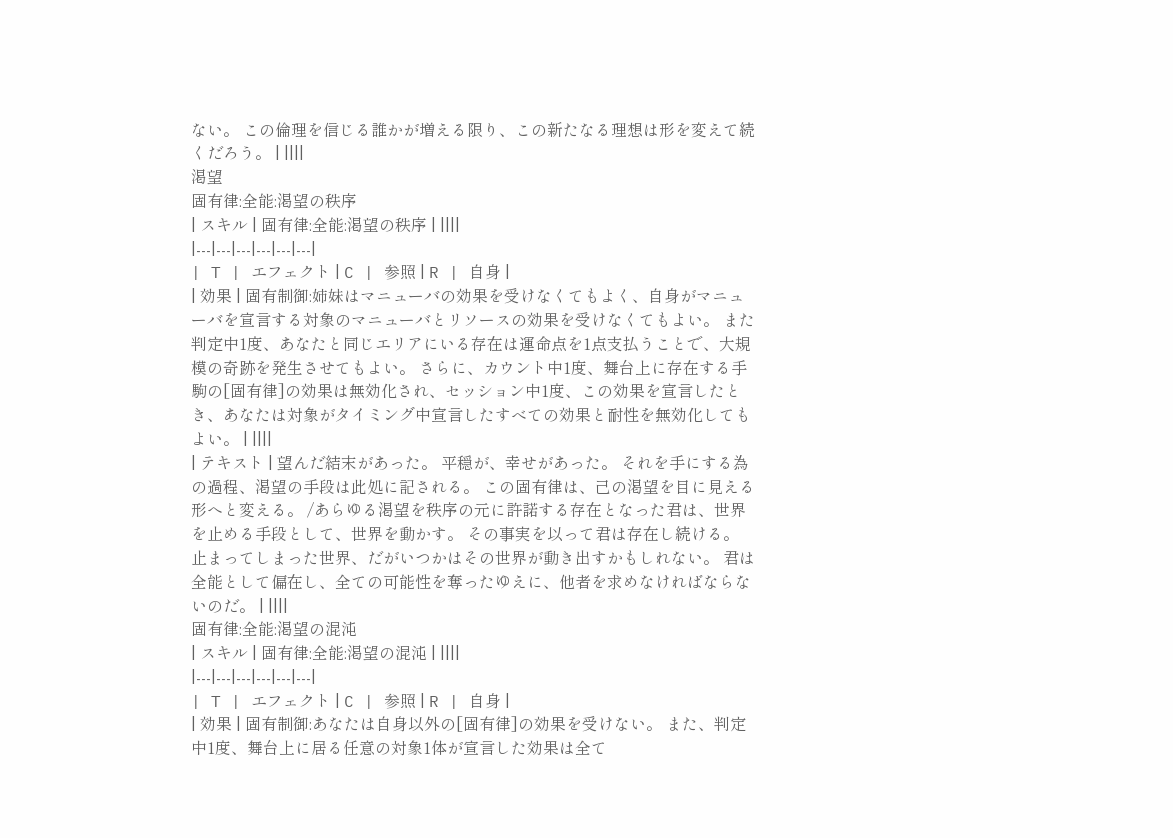ない。 この倫理を信じる誰かが増える限り、この新たなる理想は形を変えて続くだろう。 | ||||
渇望
固有律:全能:渇望の秩序
| スキル | 固有律:全能:渇望の秩序 | ||||
|---|---|---|---|---|---|
| T | エフェクト | C | 参照 | R | 自身 |
| 効果 | 固有制御:姉妹はマニューバの効果を受けなくてもよく、自身がマニューバを宣言する対象のマニューバとリソースの効果を受けなくてもよい。 また判定中1度、あなたと同じエリアにいる存在は運命点を1点支払うことで、大規模の奇跡を発生させてもよい。 さらに、カウント中1度、舞台上に存在する手駒の[固有律]の効果は無効化され、セッション中1度、この効果を宣言したとき、あなたは対象がタイミング中宣言したすべての効果と耐性を無効化してもよい。 | ||||
| テキスト | 望んだ結末があった。 平穏が、幸せがあった。 それを手にする為の過程、渇望の手段は此処に記される。 この固有律は、己の渇望を目に見える形へと変える。 /あらゆる渇望を秩序の元に許諾する存在となった君は、世界を止める手段として、世界を動かす。 その事実を以って君は存在し続ける。 止まってしまった世界、だがいつかはその世界が動き出すかもしれない。 君は全能として偏在し、全ての可能性を奪ったゆえに、他者を求めなければならないのだ。 | ||||
固有律:全能:渇望の混沌
| スキル | 固有律:全能:渇望の混沌 | ||||
|---|---|---|---|---|---|
| T | エフェクト | C | 参照 | R | 自身 |
| 効果 | 固有制御:あなたは自身以外の[固有律]の効果を受けない。 また、判定中1度、舞台上に居る任意の対象1体が宣言した効果は全て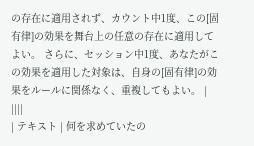の存在に適用されず、カウント中1度、この[固有律]の効果を舞台上の任意の存在に適用してよい。 さらに、セッション中1度、あなたがこの効果を適用した対象は、自身の[固有律]の効果をルールに関係なく、重複してもよい。 | ||||
| テキスト | 何を求めていたの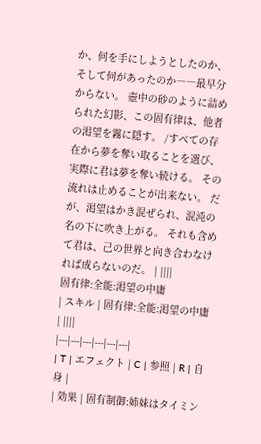か、何を手にしようとしたのか、そして何があったのか――最早分からない。 壺中の砂のように詰められた幻影、この固有律は、他者の渇望を霧に隠す。 /すべての存在から夢を奪い取ることを選び、実際に君は夢を奪い続ける。 その流れは止めることが出来ない。 だが、渇望はかき混ぜられ、混沌の名の下に吹き上がる。 それも含めて君は、己の世界と向き合わなければ成らないのだ。 | ||||
固有律:全能:渇望の中庸
| スキル | 固有律:全能:渇望の中庸 | ||||
|---|---|---|---|---|---|
| T | エフェクト | C | 参照 | R | 自身 |
| 効果 | 固有制御:姉妹はタイミン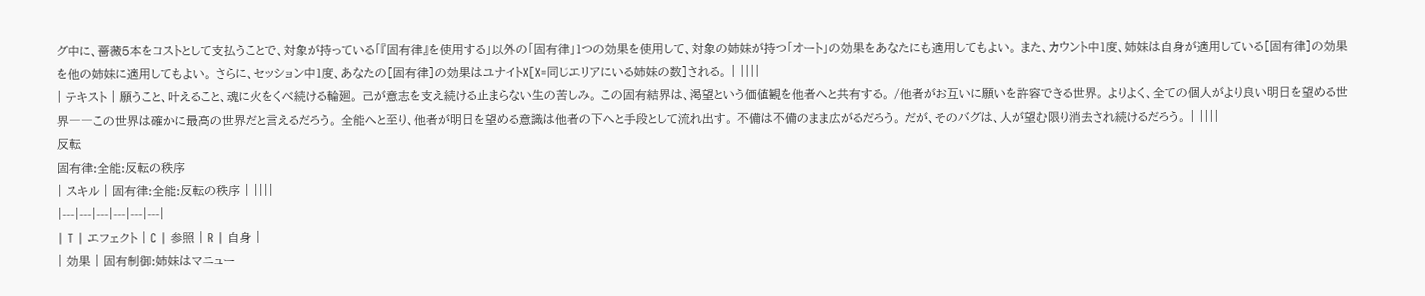グ中に、薔薇5本をコストとして支払うことで、対象が持っている「『固有律』を使用する」以外の「固有律」1つの効果を使用して、対象の姉妹が持つ「オート」の効果をあなたにも適用してもよい。 また、カウント中1度、姉妹は自身が適用している[固有律]の効果を他の姉妹に適用してもよい。 さらに、セッション中1度、あなたの[固有律]の効果はユナイトX[X=同じエリアにいる姉妹の数]される。 | ||||
| テキスト | 願うこと、叶えること、魂に火をくべ続ける輪廻。 己が意志を支え続ける止まらない生の苦しみ。 この固有結界は、渇望という価値観を他者へと共有する。 /他者がお互いに願いを許容できる世界。 よりよく、全ての個人がより良い明日を望める世界――この世界は確かに最高の世界だと言えるだろう。 全能へと至り、他者が明日を望める意識は他者の下へと手段として流れ出す。 不備は不備のまま広がるだろう。 だが、そのバグは、人が望む限り消去され続けるだろう。 | ||||
反転
固有律:全能:反転の秩序
| スキル | 固有律:全能:反転の秩序 | ||||
|---|---|---|---|---|---|
| T | エフェクト | C | 参照 | R | 自身 |
| 効果 | 固有制御:姉妹はマニュー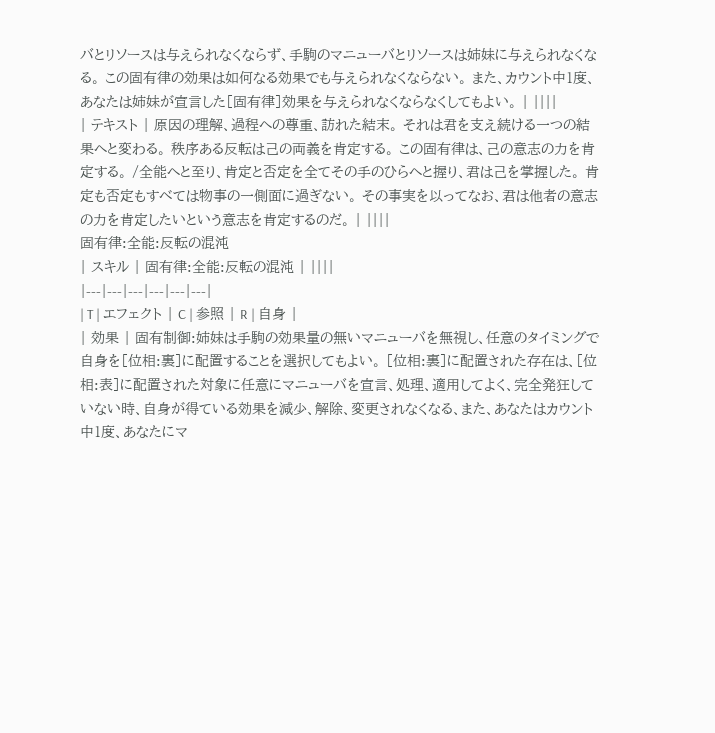バとリソースは与えられなくならず、手駒のマニューバとリソースは姉妹に与えられなくなる。 この固有律の効果は如何なる効果でも与えられなくならない。 また、カウント中1度、あなたは姉妹が宣言した[固有律]効果を与えられなくならなくしてもよい。 | ||||
| テキスト | 原因の理解、過程への尊重、訪れた結末。 それは君を支え続ける一つの結果へと変わる。 秩序ある反転は己の両義を肯定する。 この固有律は、己の意志の力を肯定する。 /全能へと至り、肯定と否定を全てその手のひらへと握り、君は己を掌握した。 肯定も否定もすべては物事の一側面に過ぎない。 その事実を以ってなお、君は他者の意志の力を肯定したいという意志を肯定するのだ。 | ||||
固有律:全能:反転の混沌
| スキル | 固有律:全能:反転の混沌 | ||||
|---|---|---|---|---|---|
| T | エフェクト | C | 参照 | R | 自身 |
| 効果 | 固有制御:姉妹は手駒の効果量の無いマニューバを無視し、任意のタイミングで自身を[位相:裏]に配置することを選択してもよい。 [位相:裏]に配置された存在は、[位相:表]に配置された対象に任意にマニューバを宣言、処理、適用してよく、完全発狂していない時、自身が得ている効果を減少、解除、変更されなくなる、また、あなたはカウント中1度、あなたにマ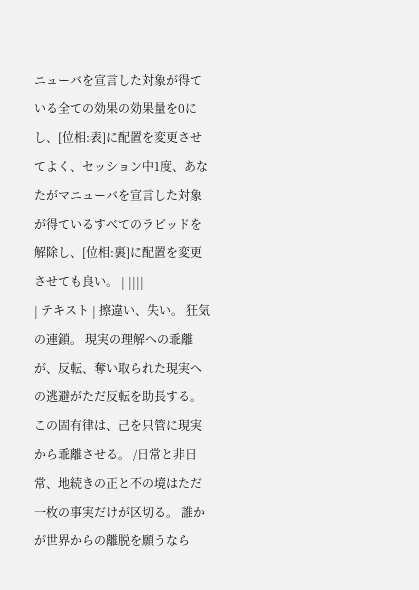ニューバを宣言した対象が得ている全ての効果の効果量を0にし、[位相:表]に配置を変更させてよく、セッション中1度、あなたがマニューバを宣言した対象が得ているすべてのラピッドを解除し、[位相:裏]に配置を変更させても良い。 | ||||
| テキスト | 擦違い、失い。 狂気の連鎖。 現実の理解への乖離が、反転、奪い取られた現実への逃避がただ反転を助長する。 この固有律は、己を只管に現実から乖離させる。 /日常と非日常、地続きの正と不の境はただ一枚の事実だけが区切る。 誰かが世界からの離脱を願うなら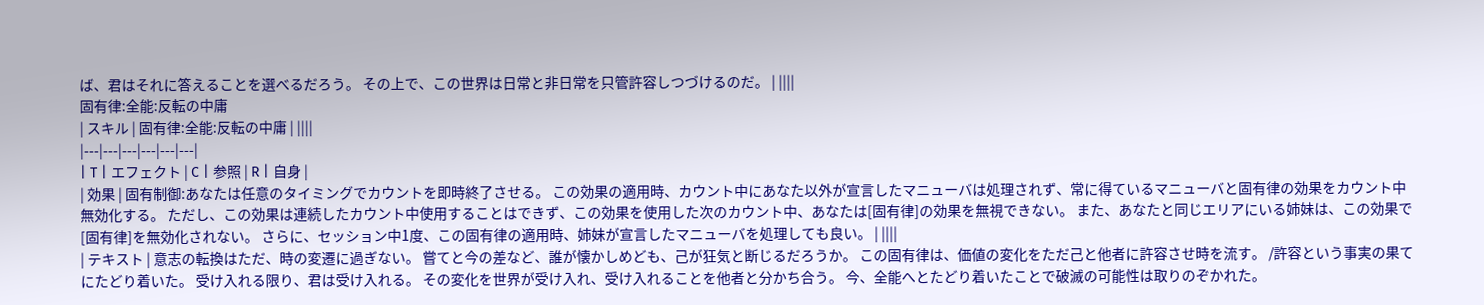ば、君はそれに答えることを選べるだろう。 その上で、この世界は日常と非日常を只管許容しつづけるのだ。 | ||||
固有律:全能:反転の中庸
| スキル | 固有律:全能:反転の中庸 | ||||
|---|---|---|---|---|---|
| T | エフェクト | C | 参照 | R | 自身 |
| 効果 | 固有制御:あなたは任意のタイミングでカウントを即時終了させる。 この効果の適用時、カウント中にあなた以外が宣言したマニューバは処理されず、常に得ているマニューバと固有律の効果をカウント中無効化する。 ただし、この効果は連続したカウント中使用することはできず、この効果を使用した次のカウント中、あなたは[固有律]の効果を無視できない。 また、あなたと同じエリアにいる姉妹は、この効果で[固有律]を無効化されない。 さらに、セッション中1度、この固有律の適用時、姉妹が宣言したマニューバを処理しても良い。 | ||||
| テキスト | 意志の転換はただ、時の変遷に過ぎない。 嘗てと今の差など、誰が懐かしめども、己が狂気と断じるだろうか。 この固有律は、価値の変化をただ己と他者に許容させ時を流す。 /許容という事実の果てにたどり着いた。 受け入れる限り、君は受け入れる。 その変化を世界が受け入れ、受け入れることを他者と分かち合う。 今、全能へとたどり着いたことで破滅の可能性は取りのぞかれた。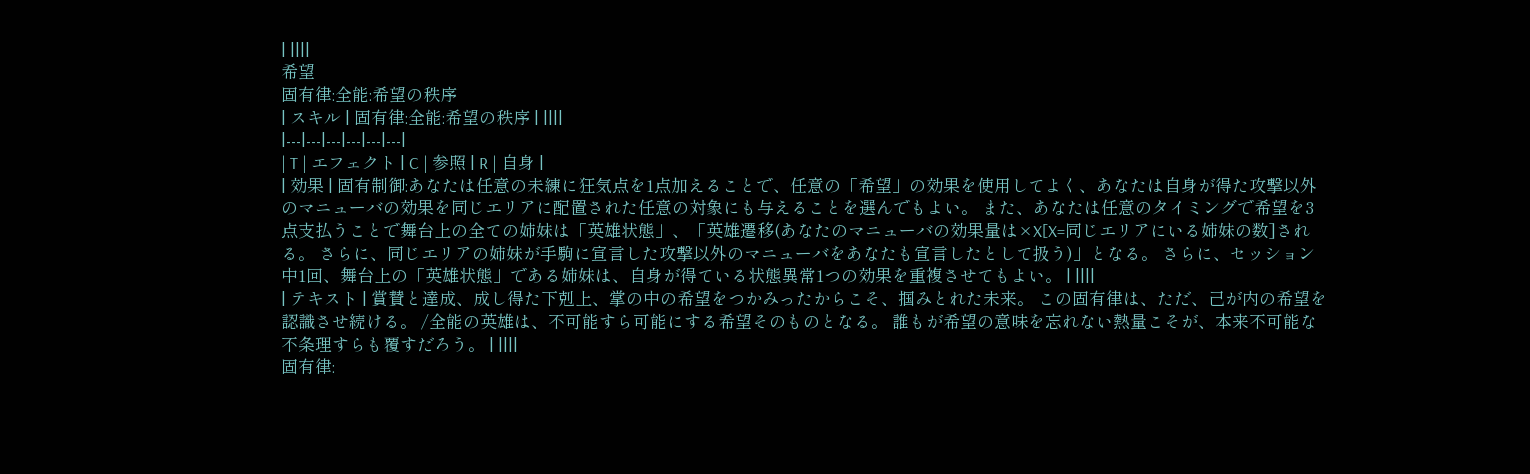| ||||
希望
固有律:全能:希望の秩序
| スキル | 固有律:全能:希望の秩序 | ||||
|---|---|---|---|---|---|
| T | エフェクト | C | 参照 | R | 自身 |
| 効果 | 固有制御:あなたは任意の未練に狂気点を1点加えることで、任意の「希望」の効果を使用してよく、あなたは自身が得た攻撃以外のマニューバの効果を同じエリアに配置された任意の対象にも与えることを選んでもよい。 また、あなたは任意のタイミングで希望を3点支払うことで舞台上の全ての姉妹は「英雄状態」、「英雄遷移(あなたのマニューバの効果量は×X[X=同じエリアにいる姉妹の数]される。 さらに、同じエリアの姉妹が手駒に宣言した攻撃以外のマニューバをあなたも宣言したとして扱う)」となる。 さらに、セッション中1回、舞台上の「英雄状態」である姉妹は、自身が得ている状態異常1つの効果を重複させてもよい。 | ||||
| テキスト | 賞賛と達成、成し得た下剋上、掌の中の希望をつかみったからこそ、掴みとれた未来。 この固有律は、ただ、己が内の希望を認識させ続ける。 /全能の英雄は、不可能すら可能にする希望そのものとなる。 誰もが希望の意味を忘れない熱量こそが、本来不可能な不条理すらも覆すだろう。 | ||||
固有律: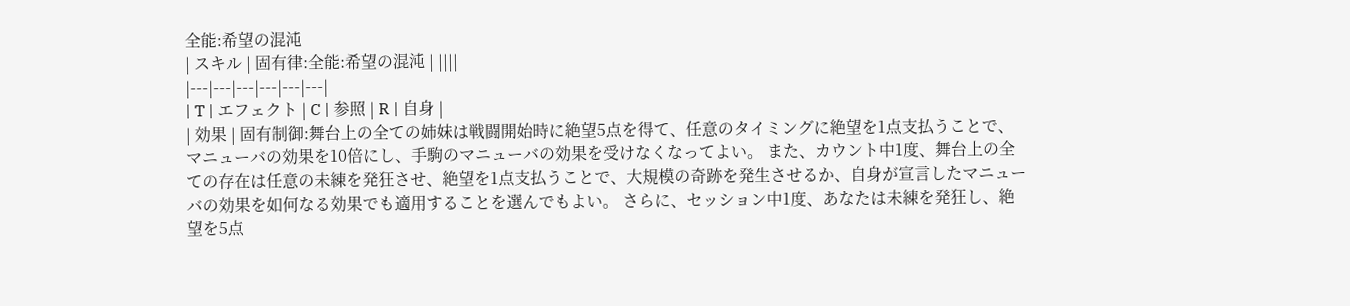全能:希望の混沌
| スキル | 固有律:全能:希望の混沌 | ||||
|---|---|---|---|---|---|
| T | エフェクト | C | 参照 | R | 自身 |
| 効果 | 固有制御:舞台上の全ての姉妹は戦闘開始時に絶望5点を得て、任意のタイミングに絶望を1点支払うことで、マニューバの効果を10倍にし、手駒のマニューバの効果を受けなくなってよい。 また、カウント中1度、舞台上の全ての存在は任意の未練を発狂させ、絶望を1点支払うことで、大規模の奇跡を発生させるか、自身が宣言したマニューバの効果を如何なる効果でも適用することを選んでもよい。 さらに、セッション中1度、あなたは未練を発狂し、絶望を5点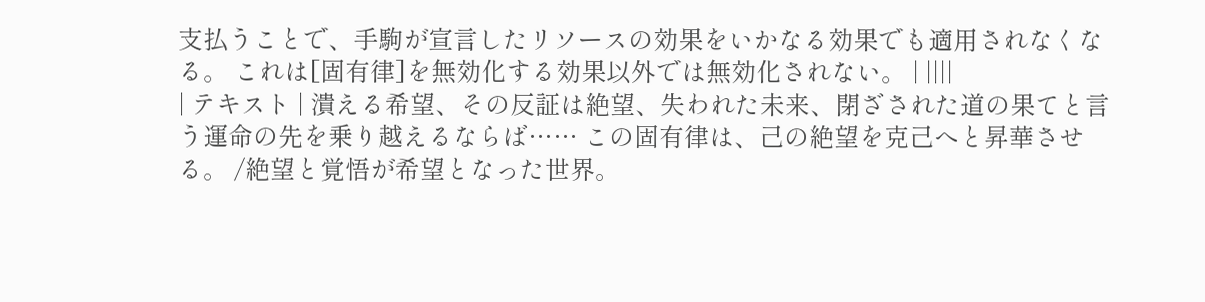支払うことで、手駒が宣言したリソースの効果をいかなる効果でも適用されなくなる。 これは[固有律]を無効化する効果以外では無効化されない。 | ||||
| テキスト | 潰える希望、その反証は絶望、失われた未来、閉ざされた道の果てと言う運命の先を乗り越えるならば…… この固有律は、己の絶望を克己へと昇華させる。 /絶望と覚悟が希望となった世界。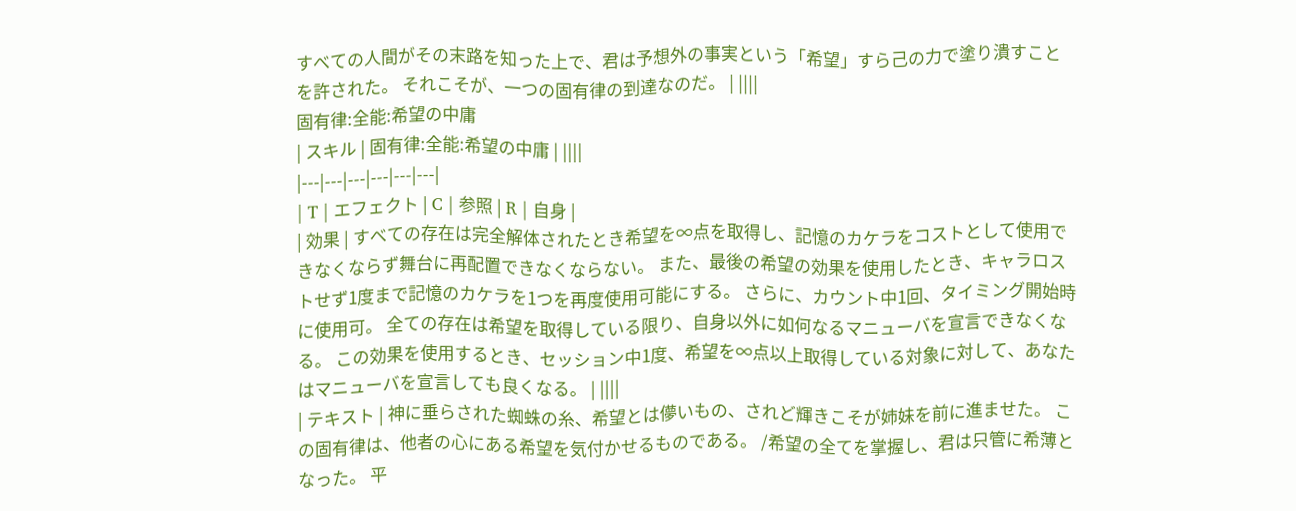すべての人間がその末路を知った上で、君は予想外の事実という「希望」すら己の力で塗り潰すことを許された。 それこそが、一つの固有律の到達なのだ。 | ||||
固有律:全能:希望の中庸
| スキル | 固有律:全能:希望の中庸 | ||||
|---|---|---|---|---|---|
| T | エフェクト | C | 参照 | R | 自身 |
| 効果 | すべての存在は完全解体されたとき希望を∞点を取得し、記憶のカケラをコストとして使用できなくならず舞台に再配置できなくならない。 また、最後の希望の効果を使用したとき、キャラロストせず1度まで記憶のカケラを1つを再度使用可能にする。 さらに、カウント中1回、タイミング開始時に使用可。 全ての存在は希望を取得している限り、自身以外に如何なるマニューバを宣言できなくなる。 この効果を使用するとき、セッション中1度、希望を∞点以上取得している対象に対して、あなたはマニューバを宣言しても良くなる。 | ||||
| テキスト | 神に垂らされた蜘蛛の糸、希望とは儚いもの、されど輝きこそが姉妹を前に進ませた。 この固有律は、他者の心にある希望を気付かせるものである。 /希望の全てを掌握し、君は只管に希薄となった。 平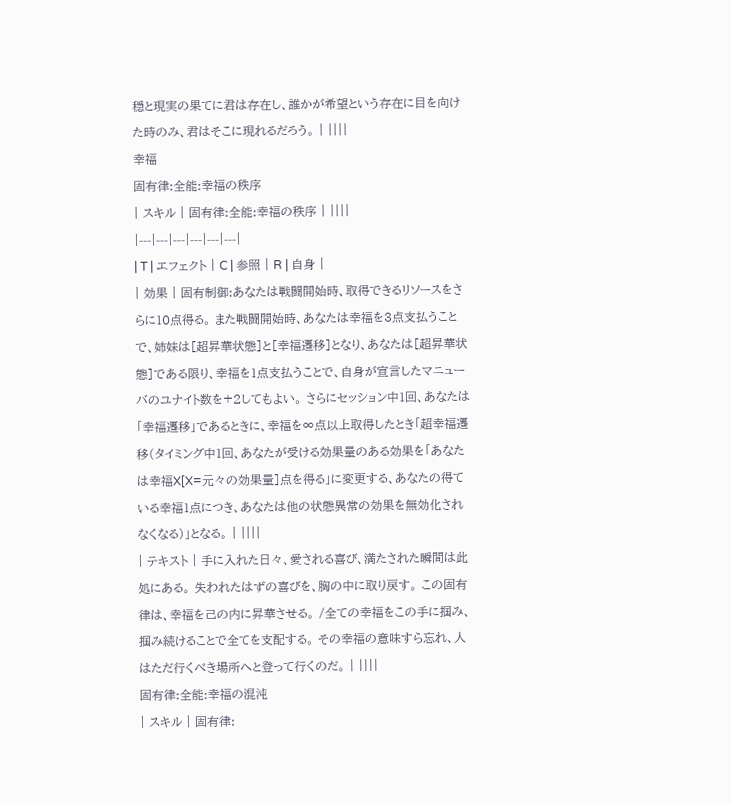穏と現実の果てに君は存在し、誰かが希望という存在に目を向けた時のみ、君はそこに現れるだろう。 | ||||
幸福
固有律:全能:幸福の秩序
| スキル | 固有律:全能:幸福の秩序 | ||||
|---|---|---|---|---|---|
| T | エフェクト | C | 参照 | R | 自身 |
| 効果 | 固有制御:あなたは戦闘開始時、取得できるリソースをさらに10点得る。 また戦闘開始時、あなたは幸福を3点支払うことで、姉妹は[超昇華状態]と[幸福遷移]となり、あなたは[超昇華状態]である限り、幸福を1点支払うことで、自身が宣言したマニューバのユナイト数を+2してもよい。 さらにセッション中1回、あなたは「幸福遷移」であるときに、幸福を∞点以上取得したとき「超幸福遷移(タイミング中1回、あなたが受ける効果量のある効果を「あなたは幸福X[X=元々の効果量]点を得る」に変更する、あなたの得ている幸福1点につき、あなたは他の状態異常の効果を無効化されなくなる)」となる。 | ||||
| テキスト | 手に入れた日々、愛される喜び、満たされた瞬間は此処にある。 失われたはずの喜びを、胸の中に取り戻す。 この固有律は、幸福を己の内に昇華させる。 /全ての幸福をこの手に掴み、掴み続けることで全てを支配する。 その幸福の意味すら忘れ、人はただ行くべき場所へと登って行くのだ。 | ||||
固有律:全能:幸福の混沌
| スキル | 固有律: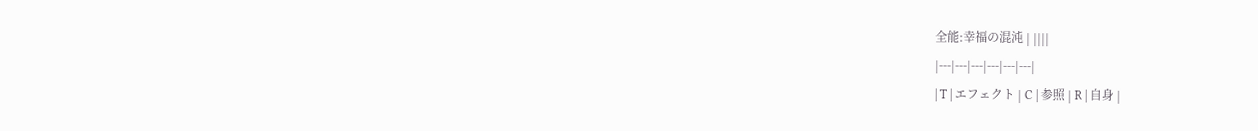全能:幸福の混沌 | ||||
|---|---|---|---|---|---|
| T | エフェクト | C | 参照 | R | 自身 |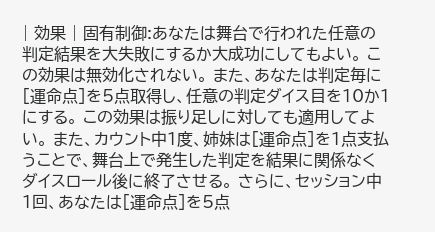| 効果 | 固有制御:あなたは舞台で行われた任意の判定結果を大失敗にするか大成功にしてもよい。 この効果は無効化されない。 また、あなたは判定毎に[運命点]を5点取得し、任意の判定ダイス目を10か1にする。 この効果は振り足しに対しても適用してよい。 また、カウント中1度、姉妹は[運命点]を1点支払うことで、舞台上で発生した判定を結果に関係なくダイスロール後に終了させる。 さらに、セッション中1回、あなたは[運命点]を5点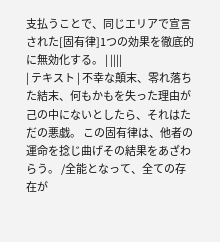支払うことで、同じエリアで宣言された[固有律]1つの効果を徹底的に無効化する。 | ||||
| テキスト | 不幸な顛末、零れ落ちた結末、何もかもを失った理由が己の中にないとしたら、それはただの悪戯。 この固有律は、他者の運命を捻じ曲げその結果をあざわらう。 /全能となって、全ての存在が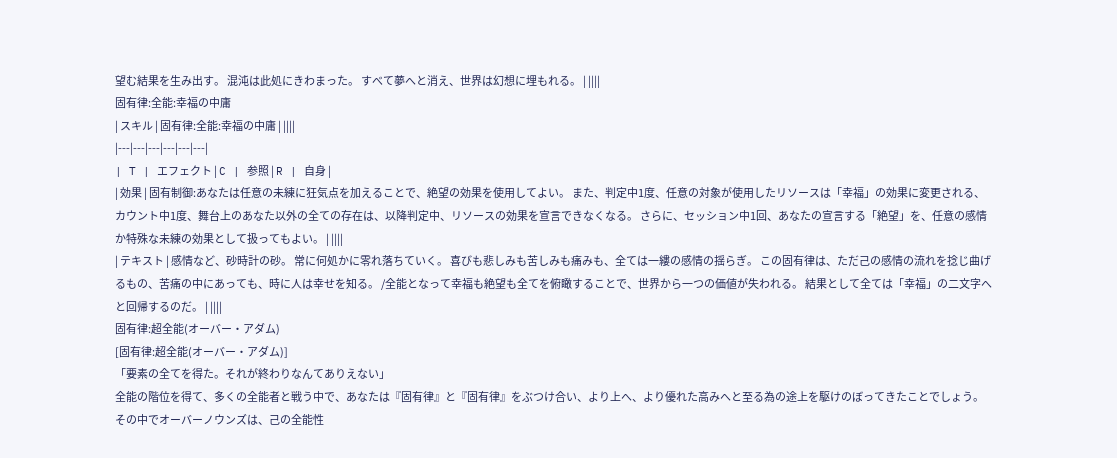望む結果を生み出す。 混沌は此処にきわまった。 すべて夢へと消え、世界は幻想に埋もれる。 | ||||
固有律:全能:幸福の中庸
| スキル | 固有律:全能:幸福の中庸 | ||||
|---|---|---|---|---|---|
| T | エフェクト | C | 参照 | R | 自身 |
| 効果 | 固有制御:あなたは任意の未練に狂気点を加えることで、絶望の効果を使用してよい。 また、判定中1度、任意の対象が使用したリソースは「幸福」の効果に変更される、カウント中1度、舞台上のあなた以外の全ての存在は、以降判定中、リソースの効果を宣言できなくなる。 さらに、セッション中1回、あなたの宣言する「絶望」を、任意の感情か特殊な未練の効果として扱ってもよい。 | ||||
| テキスト | 感情など、砂時計の砂。 常に何処かに零れ落ちていく。 喜びも悲しみも苦しみも痛みも、全ては一縷の感情の揺らぎ。 この固有律は、ただ己の感情の流れを捻じ曲げるもの、苦痛の中にあっても、時に人は幸せを知る。 /全能となって幸福も絶望も全てを俯瞰することで、世界から一つの価値が失われる。 結果として全ては「幸福」の二文字へと回帰するのだ。 | ||||
固有律:超全能(オーバー・アダム)
[固有律:超全能(オーバー・アダム)]
「要素の全てを得た。それが終わりなんてありえない」
全能の階位を得て、多くの全能者と戦う中で、あなたは『固有律』と『固有律』をぶつけ合い、より上へ、より優れた高みへと至る為の途上を駆けのぼってきたことでしょう。
その中でオーバーノウンズは、己の全能性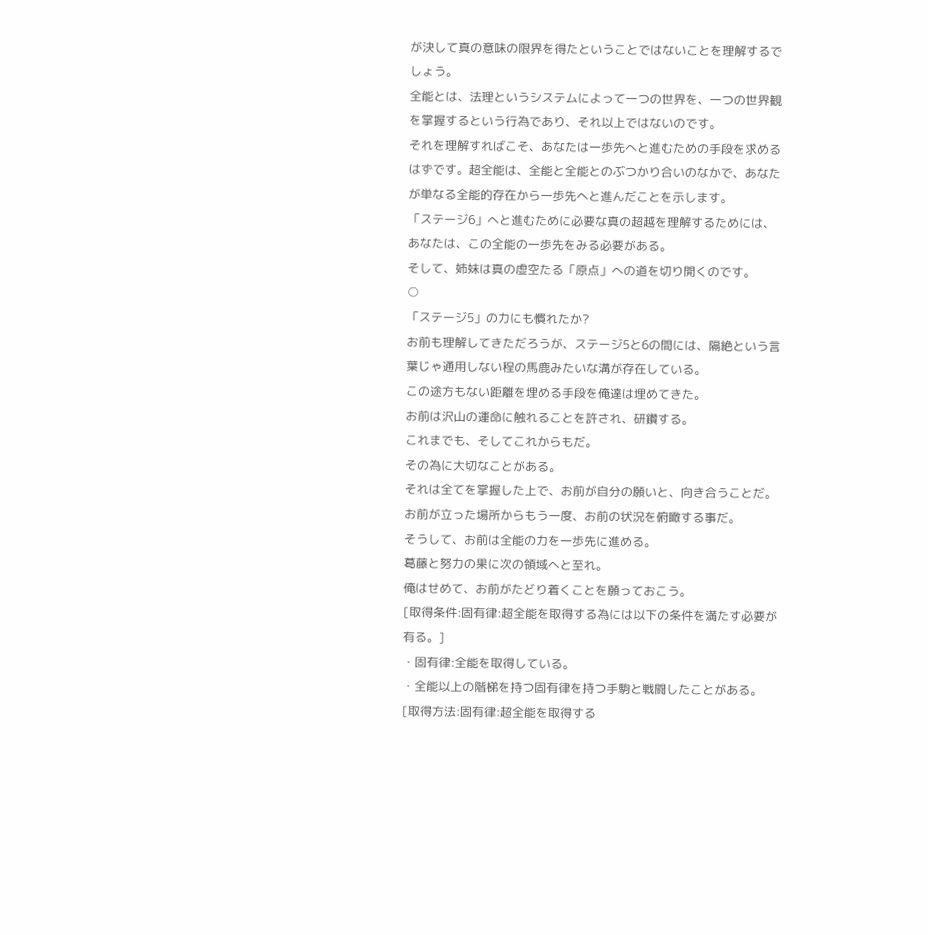が決して真の意味の限界を得たということではないことを理解するでしょう。
全能とは、法理というシステムによって一つの世界を、一つの世界観を掌握するという行為であり、それ以上ではないのです。
それを理解すればこそ、あなたは一歩先へと進むための手段を求めるはずです。超全能は、全能と全能とのぶつかり合いのなかで、あなたが単なる全能的存在から一歩先へと進んだことを示します。
「ステージ6」へと進むために必要な真の超越を理解するためには、あなたは、この全能の一歩先をみる必要がある。
そして、姉妹は真の虚空たる「原点」への道を切り開くのです。
○
「ステージ5」の力にも慣れたか?
お前も理解してきただろうが、ステージ5と6の間には、隔絶という言葉じゃ通用しない程の馬鹿みたいな溝が存在している。
この途方もない距離を埋める手段を俺達は埋めてきた。
お前は沢山の運命に触れることを許され、研鑽する。
これまでも、そしてこれからもだ。
その為に大切なことがある。
それは全てを掌握した上で、お前が自分の願いと、向き合うことだ。
お前が立った場所からもう一度、お前の状況を俯瞰する事だ。
そうして、お前は全能の力を一歩先に進める。
葛藤と努力の果に次の領域へと至れ。
俺はせめて、お前がたどり着くことを願っておこう。
[取得条件:固有律:超全能を取得する為には以下の条件を満たす必要が有る。]
・固有律:全能を取得している。
・全能以上の階梯を持つ固有律を持つ手駒と戦闘したことがある。
[取得方法:固有律:超全能を取得する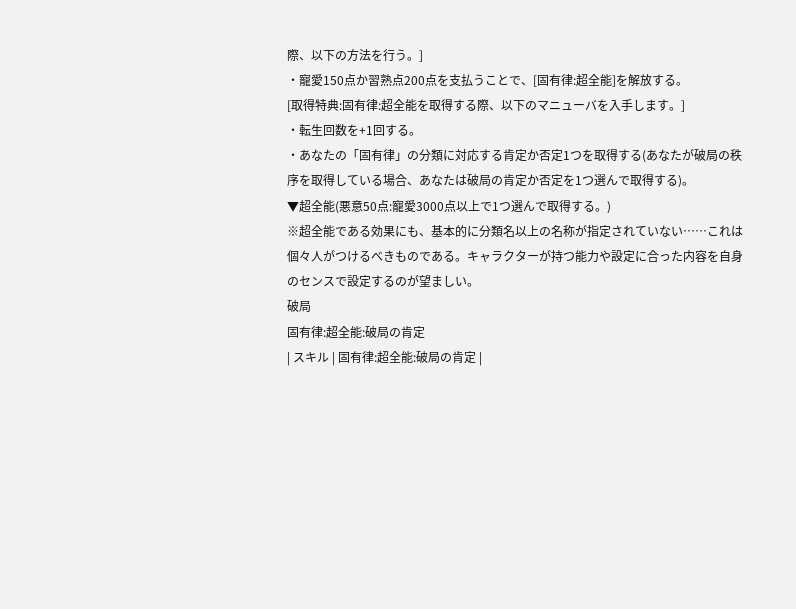際、以下の方法を行う。]
・寵愛150点か習熟点200点を支払うことで、[固有律:超全能]を解放する。
[取得特典:固有律:超全能を取得する際、以下のマニューバを入手します。]
・転生回数を+1回する。
・あなたの「固有律」の分類に対応する肯定か否定1つを取得する(あなたが破局の秩序を取得している場合、あなたは破局の肯定か否定を1つ選んで取得する)。
▼超全能(悪意50点:寵愛3000点以上で1つ選んで取得する。)
※超全能である効果にも、基本的に分類名以上の名称が指定されていない……これは個々人がつけるべきものである。キャラクターが持つ能力や設定に合った内容を自身のセンスで設定するのが望ましい。
破局
固有律:超全能:破局の肯定
| スキル | 固有律:超全能:破局の肯定 |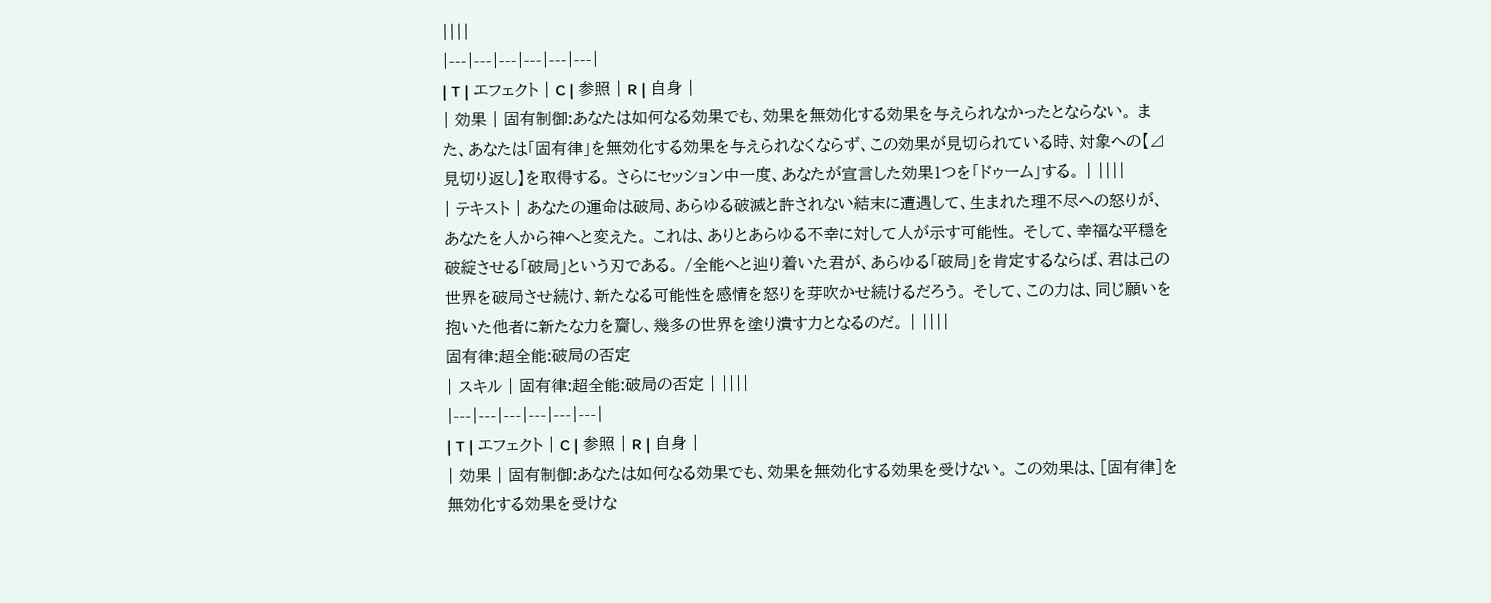||||
|---|---|---|---|---|---|
| T | エフェクト | C | 参照 | R | 自身 |
| 効果 | 固有制御:あなたは如何なる効果でも、効果を無効化する効果を与えられなかったとならない。 また、あなたは「固有律」を無効化する効果を与えられなくならず、この効果が見切られている時、対象への【⊿見切り返し】を取得する。 さらにセッション中一度、あなたが宣言した効果1つを「ドゥーム」する。 | ||||
| テキスト | あなたの運命は破局、あらゆる破滅と許されない結末に遭遇して、生まれた理不尽への怒りが、あなたを人から神へと変えた。 これは、ありとあらゆる不幸に対して人が示す可能性。 そして、幸福な平穏を破綻させる「破局」という刃である。 /全能へと辿り着いた君が、あらゆる「破局」を肯定するならば、君は己の世界を破局させ続け、新たなる可能性を感情を怒りを芽吹かせ続けるだろう。 そして、この力は、同じ願いを抱いた他者に新たな力を齎し、幾多の世界を塗り潰す力となるのだ。 | ||||
固有律:超全能:破局の否定
| スキル | 固有律:超全能:破局の否定 | ||||
|---|---|---|---|---|---|
| T | エフェクト | C | 参照 | R | 自身 |
| 効果 | 固有制御:あなたは如何なる効果でも、効果を無効化する効果を受けない。 この効果は、[固有律]を無効化する効果を受けな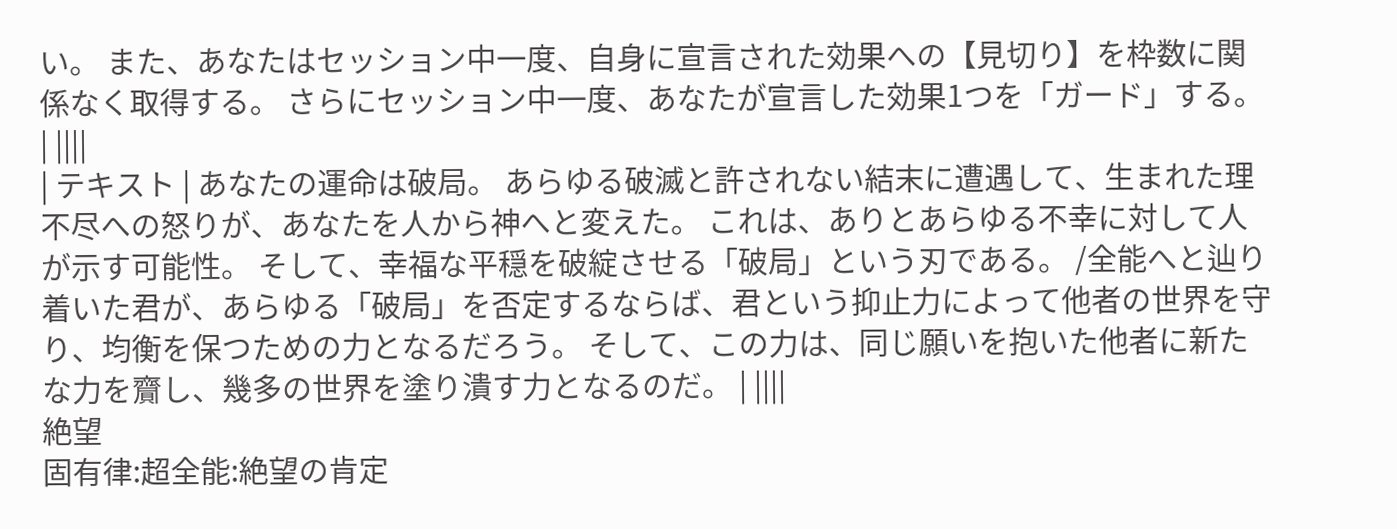い。 また、あなたはセッション中一度、自身に宣言された効果への【見切り】を枠数に関係なく取得する。 さらにセッション中一度、あなたが宣言した効果1つを「ガード」する。 | ||||
| テキスト | あなたの運命は破局。 あらゆる破滅と許されない結末に遭遇して、生まれた理不尽への怒りが、あなたを人から神へと変えた。 これは、ありとあらゆる不幸に対して人が示す可能性。 そして、幸福な平穏を破綻させる「破局」という刃である。 /全能へと辿り着いた君が、あらゆる「破局」を否定するならば、君という抑止力によって他者の世界を守り、均衡を保つための力となるだろう。 そして、この力は、同じ願いを抱いた他者に新たな力を齎し、幾多の世界を塗り潰す力となるのだ。 | ||||
絶望
固有律:超全能:絶望の肯定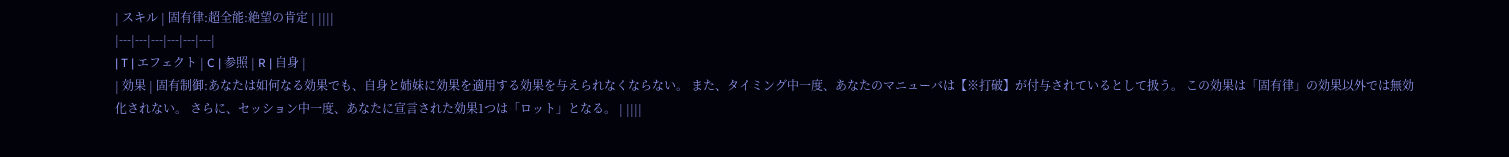| スキル | 固有律:超全能:絶望の肯定 | ||||
|---|---|---|---|---|---|
| T | エフェクト | C | 参照 | R | 自身 |
| 効果 | 固有制御:あなたは如何なる効果でも、自身と姉妹に効果を適用する効果を与えられなくならない。 また、タイミング中一度、あなたのマニューバは【※打破】が付与されているとして扱う。 この効果は「固有律」の効果以外では無効化されない。 さらに、セッション中一度、あなたに宣言された効果1つは「ロット」となる。 | ||||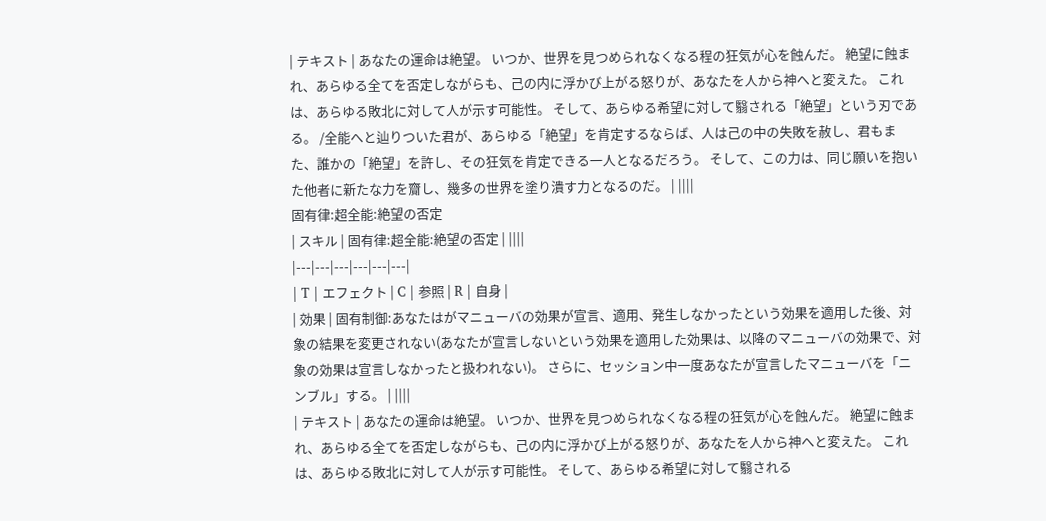| テキスト | あなたの運命は絶望。 いつか、世界を見つめられなくなる程の狂気が心を蝕んだ。 絶望に蝕まれ、あらゆる全てを否定しながらも、己の内に浮かび上がる怒りが、あなたを人から神へと変えた。 これは、あらゆる敗北に対して人が示す可能性。 そして、あらゆる希望に対して翳される「絶望」という刃である。 /全能へと辿りついた君が、あらゆる「絶望」を肯定するならば、人は己の中の失敗を赦し、君もまた、誰かの「絶望」を許し、その狂気を肯定できる一人となるだろう。 そして、この力は、同じ願いを抱いた他者に新たな力を齎し、幾多の世界を塗り潰す力となるのだ。 | ||||
固有律:超全能:絶望の否定
| スキル | 固有律:超全能:絶望の否定 | ||||
|---|---|---|---|---|---|
| T | エフェクト | C | 参照 | R | 自身 |
| 効果 | 固有制御:あなたはがマニューバの効果が宣言、適用、発生しなかったという効果を適用した後、対象の結果を変更されない(あなたが宣言しないという効果を適用した効果は、以降のマニューバの効果で、対象の効果は宣言しなかったと扱われない)。 さらに、セッション中一度あなたが宣言したマニューバを「ニンブル」する。 | ||||
| テキスト | あなたの運命は絶望。 いつか、世界を見つめられなくなる程の狂気が心を蝕んだ。 絶望に蝕まれ、あらゆる全てを否定しながらも、己の内に浮かび上がる怒りが、あなたを人から神へと変えた。 これは、あらゆる敗北に対して人が示す可能性。 そして、あらゆる希望に対して翳される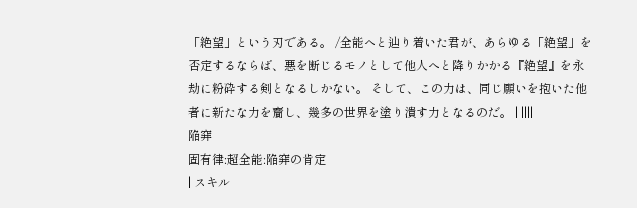「絶望」という刃である。 /全能へと辿り着いた君が、あらゆる「絶望」を否定するならば、悪を断じるモノとして他人へと降りかかる『絶望』を永劫に粉砕する剣となるしかない。 そして、この力は、同じ願いを抱いた他者に新たな力を齎し、幾多の世界を塗り潰す力となるのだ。 | ||||
陥穽
固有律:超全能:陥穽の肯定
| スキル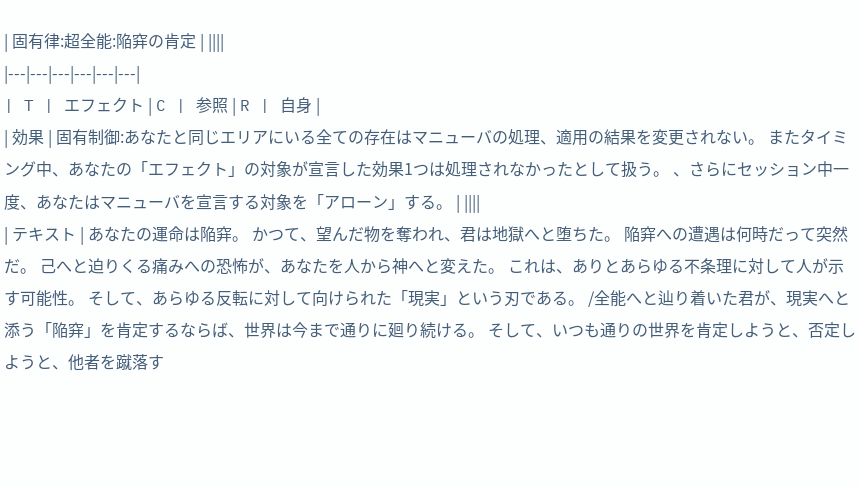| 固有律:超全能:陥穽の肯定 | ||||
|---|---|---|---|---|---|
| T | エフェクト | C | 参照 | R | 自身 |
| 効果 | 固有制御:あなたと同じエリアにいる全ての存在はマニューバの処理、適用の結果を変更されない。 またタイミング中、あなたの「エフェクト」の対象が宣言した効果1つは処理されなかったとして扱う。 、さらにセッション中一度、あなたはマニューバを宣言する対象を「アローン」する。 | ||||
| テキスト | あなたの運命は陥穽。 かつて、望んだ物を奪われ、君は地獄へと堕ちた。 陥穽への遭遇は何時だって突然だ。 己へと迫りくる痛みへの恐怖が、あなたを人から神へと変えた。 これは、ありとあらゆる不条理に対して人が示す可能性。 そして、あらゆる反転に対して向けられた「現実」という刃である。 /全能へと辿り着いた君が、現実へと添う「陥穽」を肯定するならば、世界は今まで通りに廻り続ける。 そして、いつも通りの世界を肯定しようと、否定しようと、他者を蹴落す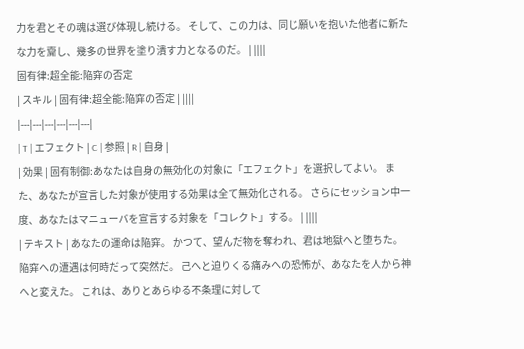力を君とその魂は選び体現し続ける。 そして、この力は、同じ願いを抱いた他者に新たな力を齎し、幾多の世界を塗り潰す力となるのだ。 | ||||
固有律:超全能:陥穽の否定
| スキル | 固有律:超全能:陥穽の否定 | ||||
|---|---|---|---|---|---|
| T | エフェクト | C | 参照 | R | 自身 |
| 効果 | 固有制御:あなたは自身の無効化の対象に「エフェクト」を選択してよい。 また、あなたが宣言した対象が使用する効果は全て無効化される。 さらにセッション中一度、あなたはマニューバを宣言する対象を「コレクト」する。 | ||||
| テキスト | あなたの運命は陥穽。 かつて、望んだ物を奪われ、君は地獄へと堕ちた。 陥穽への遭遇は何時だって突然だ。 己へと迫りくる痛みへの恐怖が、あなたを人から神へと変えた。 これは、ありとあらゆる不条理に対して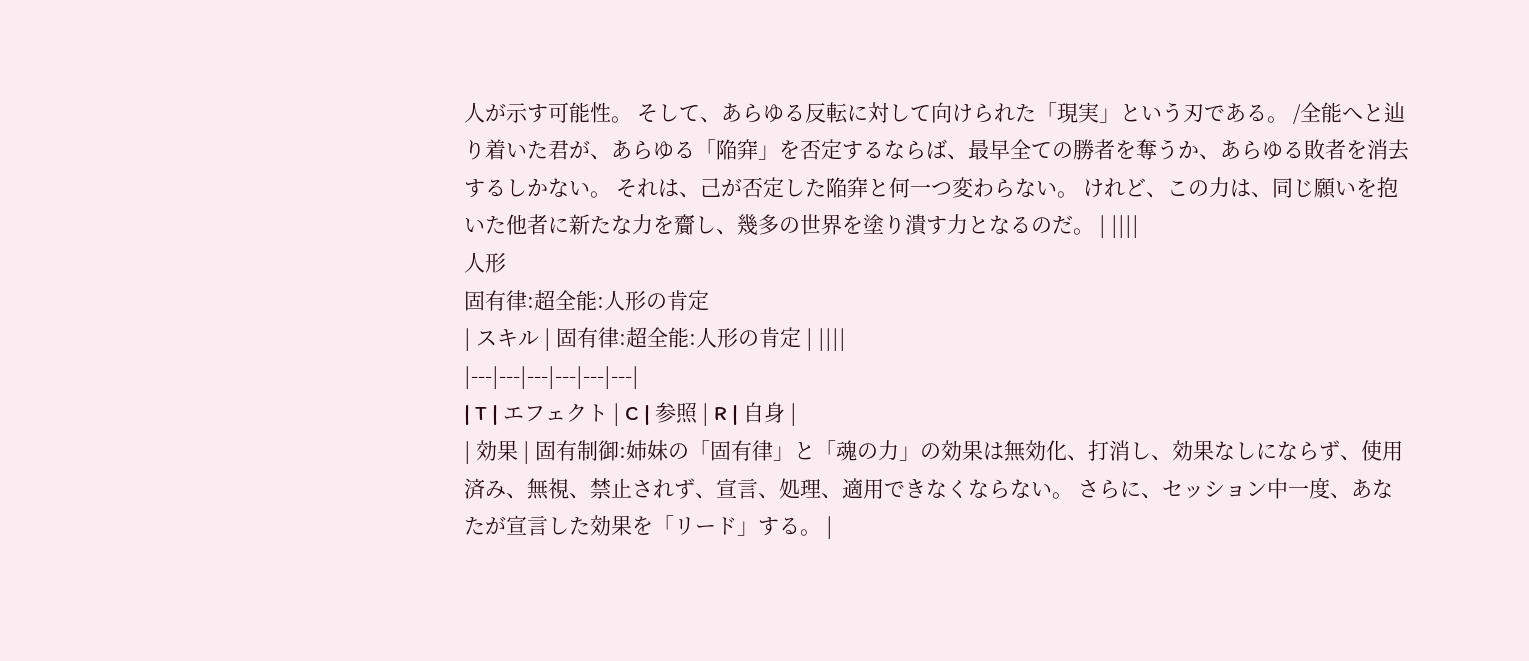人が示す可能性。 そして、あらゆる反転に対して向けられた「現実」という刃である。 /全能へと辿り着いた君が、あらゆる「陥穽」を否定するならば、最早全ての勝者を奪うか、あらゆる敗者を消去するしかない。 それは、己が否定した陥穽と何一つ変わらない。 けれど、この力は、同じ願いを抱いた他者に新たな力を齎し、幾多の世界を塗り潰す力となるのだ。 | ||||
人形
固有律:超全能:人形の肯定
| スキル | 固有律:超全能:人形の肯定 | ||||
|---|---|---|---|---|---|
| T | エフェクト | C | 参照 | R | 自身 |
| 効果 | 固有制御:姉妹の「固有律」と「魂の力」の効果は無効化、打消し、効果なしにならず、使用済み、無視、禁止されず、宣言、処理、適用できなくならない。 さらに、セッション中一度、あなたが宣言した効果を「リード」する。 |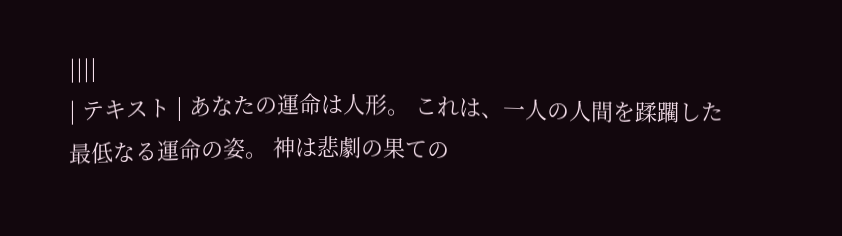||||
| テキスト | あなたの運命は人形。 これは、一人の人間を蹂躙した最低なる運命の姿。 神は悲劇の果ての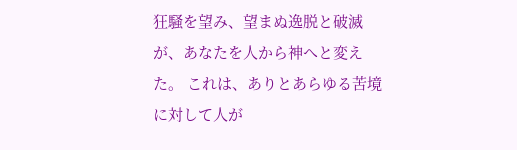狂騒を望み、望まぬ逸脱と破滅が、あなたを人から神へと変えた。 これは、ありとあらゆる苦境に対して人が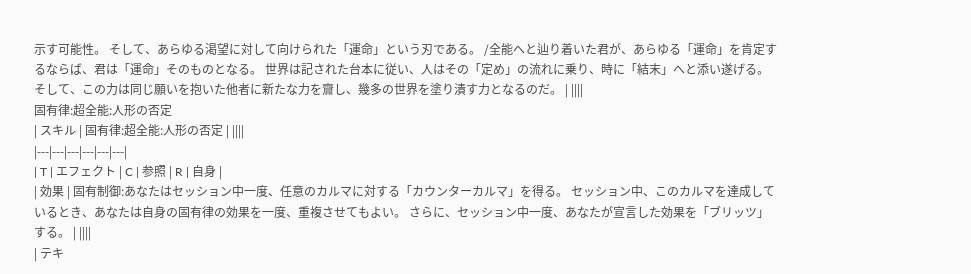示す可能性。 そして、あらゆる渇望に対して向けられた「運命」という刃である。 /全能へと辿り着いた君が、あらゆる「運命」を肯定するならば、君は「運命」そのものとなる。 世界は記された台本に従い、人はその「定め」の流れに乗り、時に「結末」へと添い遂げる。 そして、この力は同じ願いを抱いた他者に新たな力を齎し、幾多の世界を塗り潰す力となるのだ。 | ||||
固有律:超全能:人形の否定
| スキル | 固有律:超全能:人形の否定 | ||||
|---|---|---|---|---|---|
| T | エフェクト | C | 参照 | R | 自身 |
| 効果 | 固有制御:あなたはセッション中一度、任意のカルマに対する「カウンターカルマ」を得る。 セッション中、このカルマを達成しているとき、あなたは自身の固有律の効果を一度、重複させてもよい。 さらに、セッション中一度、あなたが宣言した効果を「ブリッツ」する。 | ||||
| テキ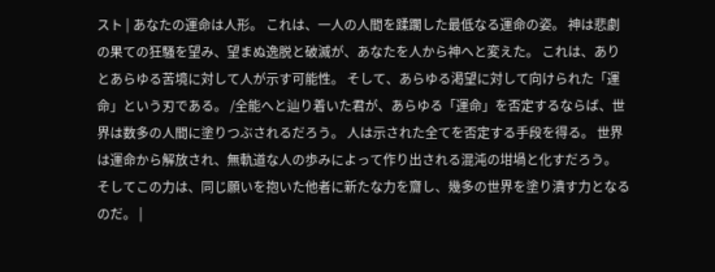スト | あなたの運命は人形。 これは、一人の人間を蹂躙した最低なる運命の姿。 神は悲劇の果ての狂騒を望み、望まぬ逸脱と破滅が、あなたを人から神へと変えた。 これは、ありとあらゆる苦境に対して人が示す可能性。 そして、あらゆる渇望に対して向けられた「運命」という刃である。 /全能へと辿り着いた君が、あらゆる「運命」を否定するならば、世界は数多の人間に塗りつぶされるだろう。 人は示された全てを否定する手段を得る。 世界は運命から解放され、無軌道な人の歩みによって作り出される混沌の坩堝と化すだろう。 そしてこの力は、同じ願いを抱いた他者に新たな力を齎し、幾多の世界を塗り潰す力となるのだ。 |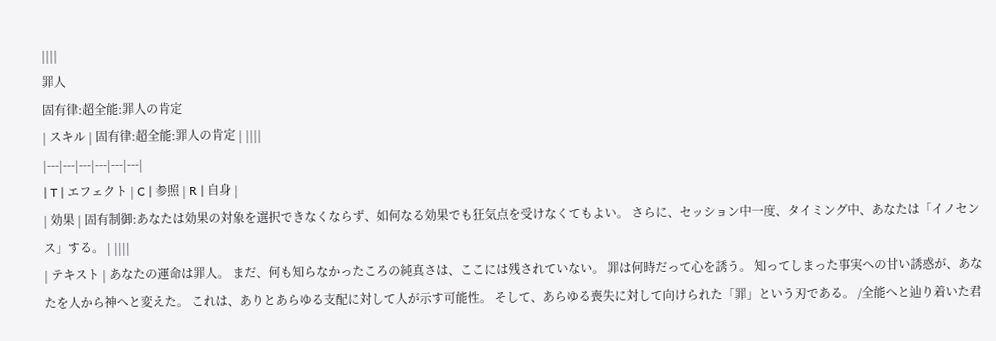||||
罪人
固有律:超全能:罪人の肯定
| スキル | 固有律:超全能:罪人の肯定 | ||||
|---|---|---|---|---|---|
| T | エフェクト | C | 参照 | R | 自身 |
| 効果 | 固有制御:あなたは効果の対象を選択できなくならず、如何なる効果でも狂気点を受けなくてもよい。 さらに、セッション中一度、タイミング中、あなたは「イノセンス」する。 | ||||
| テキスト | あなたの運命は罪人。 まだ、何も知らなかったころの純真さは、ここには残されていない。 罪は何時だって心を誘う。 知ってしまった事実への甘い誘惑が、あなたを人から神へと変えた。 これは、ありとあらゆる支配に対して人が示す可能性。 そして、あらゆる喪失に対して向けられた「罪」という刃である。 /全能へと辿り着いた君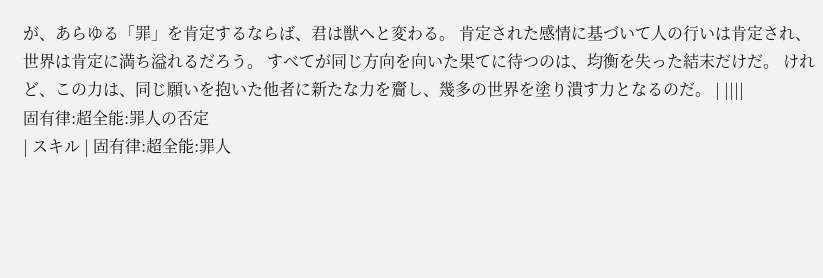が、あらゆる「罪」を肯定するならば、君は獣へと変わる。 肯定された感情に基づいて人の行いは肯定され、世界は肯定に満ち溢れるだろう。 すべてが同じ方向を向いた果てに待つのは、均衡を失った結末だけだ。 けれど、この力は、同じ願いを抱いた他者に新たな力を齎し、幾多の世界を塗り潰す力となるのだ。 | ||||
固有律:超全能:罪人の否定
| スキル | 固有律:超全能:罪人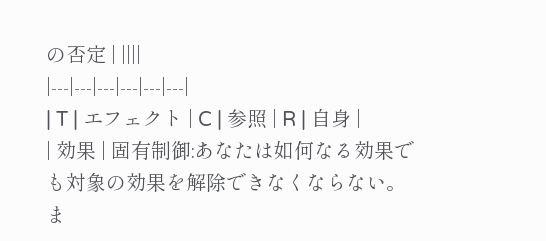の否定 | ||||
|---|---|---|---|---|---|
| T | エフェクト | C | 参照 | R | 自身 |
| 効果 | 固有制御:あなたは如何なる効果でも対象の効果を解除できなくならない。 ま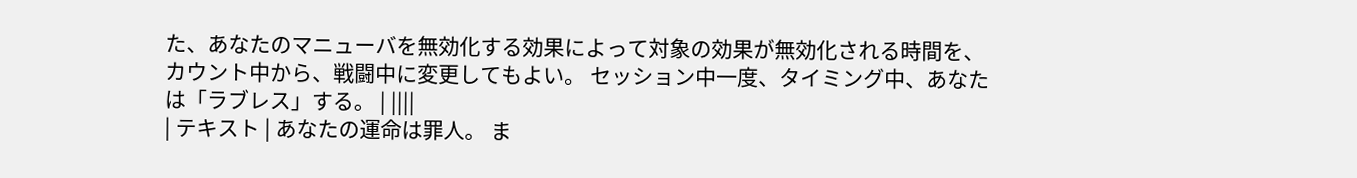た、あなたのマニューバを無効化する効果によって対象の効果が無効化される時間を、カウント中から、戦闘中に変更してもよい。 セッション中一度、タイミング中、あなたは「ラブレス」する。 | ||||
| テキスト | あなたの運命は罪人。 ま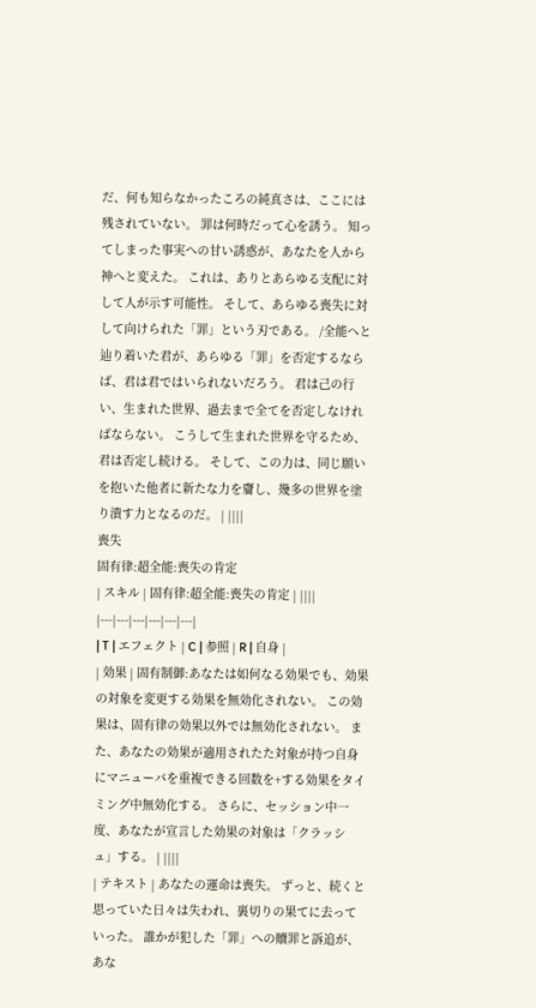だ、何も知らなかったころの純真さは、ここには残されていない。 罪は何時だって心を誘う。 知ってしまった事実への甘い誘惑が、あなたを人から神へと変えた。 これは、ありとあらゆる支配に対して人が示す可能性。 そして、あらゆる喪失に対して向けられた「罪」という刃である。 /全能へと辿り着いた君が、あらゆる「罪」を否定するならば、君は君ではいられないだろう。 君は己の行い、生まれた世界、過去まで全てを否定しなければならない。 こうして生まれた世界を守るため、君は否定し続ける。 そして、この力は、同じ願いを抱いた他者に新たな力を齎し、幾多の世界を塗り潰す力となるのだ。 | ||||
喪失
固有律:超全能:喪失の肯定
| スキル | 固有律:超全能:喪失の肯定 | ||||
|---|---|---|---|---|---|
| T | エフェクト | C | 参照 | R | 自身 |
| 効果 | 固有制御:あなたは如何なる効果でも、効果の対象を変更する効果を無効化されない。 この効果は、固有律の効果以外では無効化されない。 また、あなたの効果が適用されたた対象が持つ自身にマニューバを重複できる回数を+する効果をタイミング中無効化する。 さらに、セッション中一度、あなたが宣言した効果の対象は「クラッシュ」する。 | ||||
| テキスト | あなたの運命は喪失。 ずっと、続くと思っていた日々は失われ、裏切りの果てに去っていった。 誰かが犯した「罪」への贖罪と訴追が、あな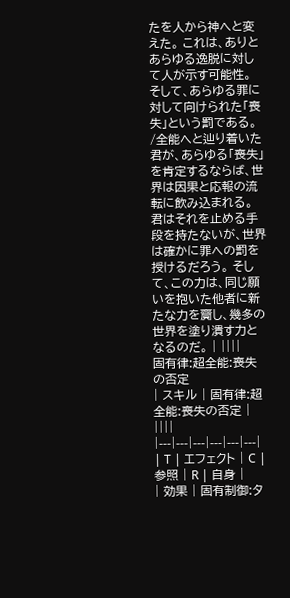たを人から神へと変えた。 これは、ありとあらゆる逸脱に対して人が示す可能性。 そして、あらゆる罪に対して向けられた「喪失」という罰である。 /全能へと辿り着いた君が、あらゆる「喪失」を肯定するならば、世界は因果と応報の流転に飲み込まれる。 君はそれを止める手段を持たないが、世界は確かに罪への罰を授けるだろう。 そして、この力は、同じ願いを抱いた他者に新たな力を齎し、幾多の世界を塗り潰す力となるのだ。 | ||||
固有律:超全能:喪失の否定
| スキル | 固有律:超全能:喪失の否定 | ||||
|---|---|---|---|---|---|
| T | エフェクト | C | 参照 | R | 自身 |
| 効果 | 固有制御:タ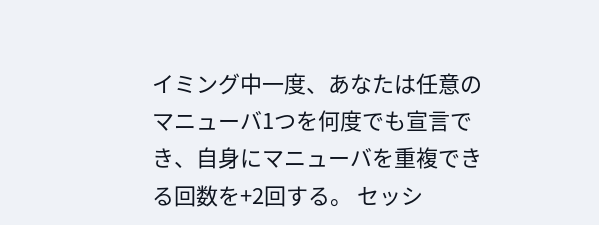イミング中一度、あなたは任意のマニューバ1つを何度でも宣言でき、自身にマニューバを重複できる回数を+2回する。 セッシ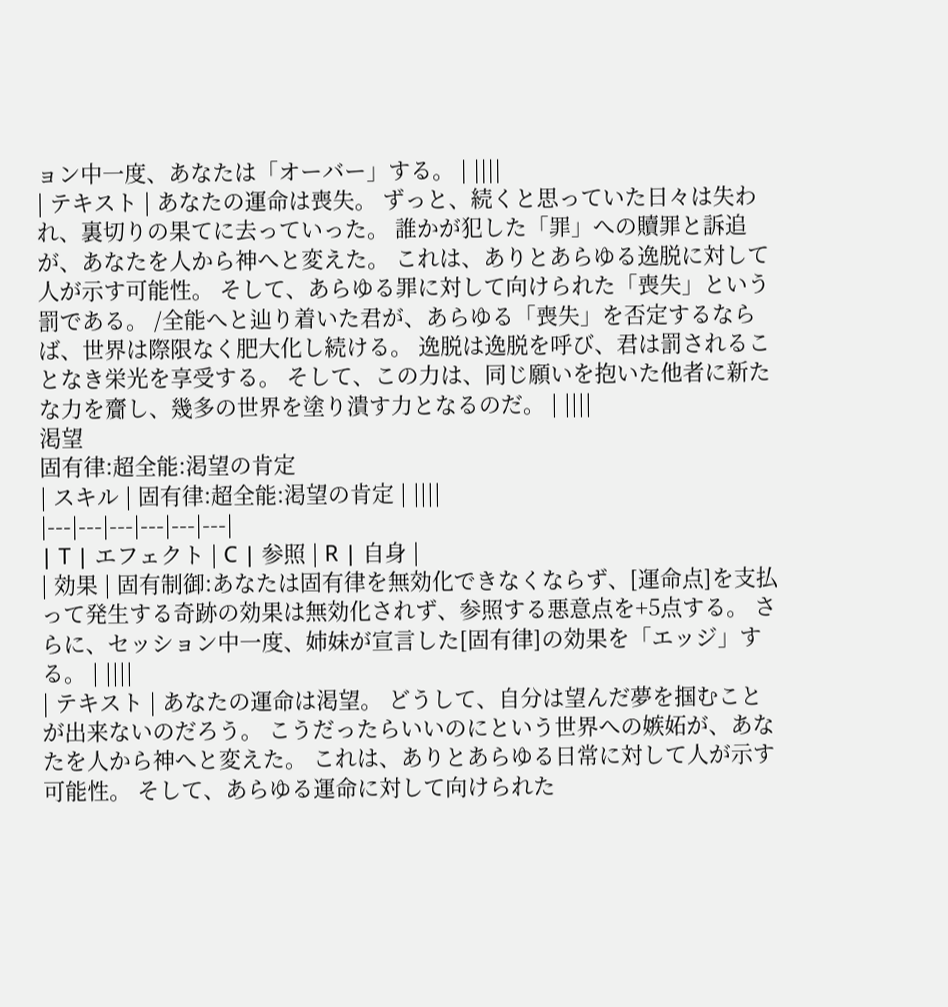ョン中一度、あなたは「オーバー」する。 | ||||
| テキスト | あなたの運命は喪失。 ずっと、続くと思っていた日々は失われ、裏切りの果てに去っていった。 誰かが犯した「罪」への贖罪と訴追が、あなたを人から神へと変えた。 これは、ありとあらゆる逸脱に対して人が示す可能性。 そして、あらゆる罪に対して向けられた「喪失」という罰である。 /全能へと辿り着いた君が、あらゆる「喪失」を否定するならば、世界は際限なく肥大化し続ける。 逸脱は逸脱を呼び、君は罰されることなき栄光を享受する。 そして、この力は、同じ願いを抱いた他者に新たな力を齎し、幾多の世界を塗り潰す力となるのだ。 | ||||
渇望
固有律:超全能:渇望の肯定
| スキル | 固有律:超全能:渇望の肯定 | ||||
|---|---|---|---|---|---|
| T | エフェクト | C | 参照 | R | 自身 |
| 効果 | 固有制御:あなたは固有律を無効化できなくならず、[運命点]を支払って発生する奇跡の効果は無効化されず、参照する悪意点を+5点する。 さらに、セッション中一度、姉妹が宣言した[固有律]の効果を「エッジ」する。 | ||||
| テキスト | あなたの運命は渇望。 どうして、自分は望んだ夢を掴むことが出来ないのだろう。 こうだったらいいのにという世界への嫉妬が、あなたを人から神へと変えた。 これは、ありとあらゆる日常に対して人が示す可能性。 そして、あらゆる運命に対して向けられた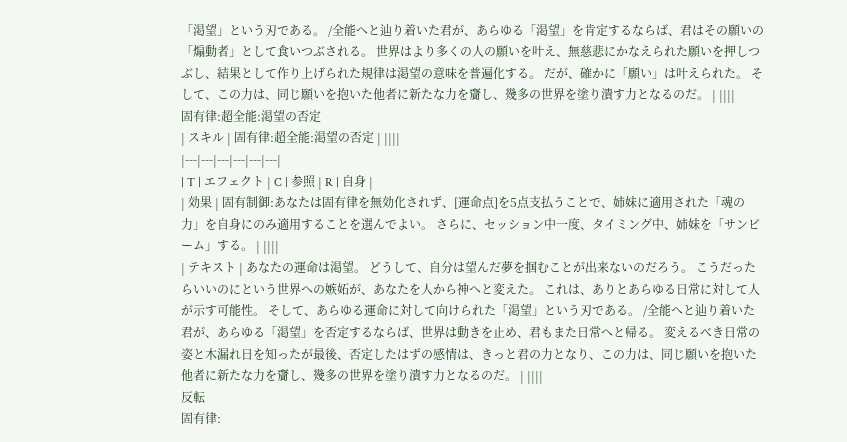「渇望」という刃である。 /全能へと辿り着いた君が、あらゆる「渇望」を肯定するならば、君はその願いの「煽動者」として食いつぶされる。 世界はより多くの人の願いを叶え、無慈悲にかなえられた願いを押しつぶし、結果として作り上げられた規律は渇望の意味を普遍化する。 だが、確かに「願い」は叶えられた。 そして、この力は、同じ願いを抱いた他者に新たな力を齎し、幾多の世界を塗り潰す力となるのだ。 | ||||
固有律:超全能:渇望の否定
| スキル | 固有律:超全能:渇望の否定 | ||||
|---|---|---|---|---|---|
| T | エフェクト | C | 参照 | R | 自身 |
| 効果 | 固有制御:あなたは固有律を無効化されず、[運命点]を5点支払うことで、姉妹に適用された「魂の力」を自身にのみ適用することを選んでよい。 さらに、セッション中一度、タイミング中、姉妹を「サンビーム」する。 | ||||
| テキスト | あなたの運命は渇望。 どうして、自分は望んだ夢を掴むことが出来ないのだろう。 こうだったらいいのにという世界への嫉妬が、あなたを人から神へと変えた。 これは、ありとあらゆる日常に対して人が示す可能性。 そして、あらゆる運命に対して向けられた「渇望」という刃である。 /全能へと辿り着いた君が、あらゆる「渇望」を否定するならば、世界は動きを止め、君もまた日常へと帰る。 変えるべき日常の姿と木漏れ日を知ったが最後、否定したはずの感情は、きっと君の力となり、この力は、同じ願いを抱いた他者に新たな力を齎し、幾多の世界を塗り潰す力となるのだ。 | ||||
反転
固有律: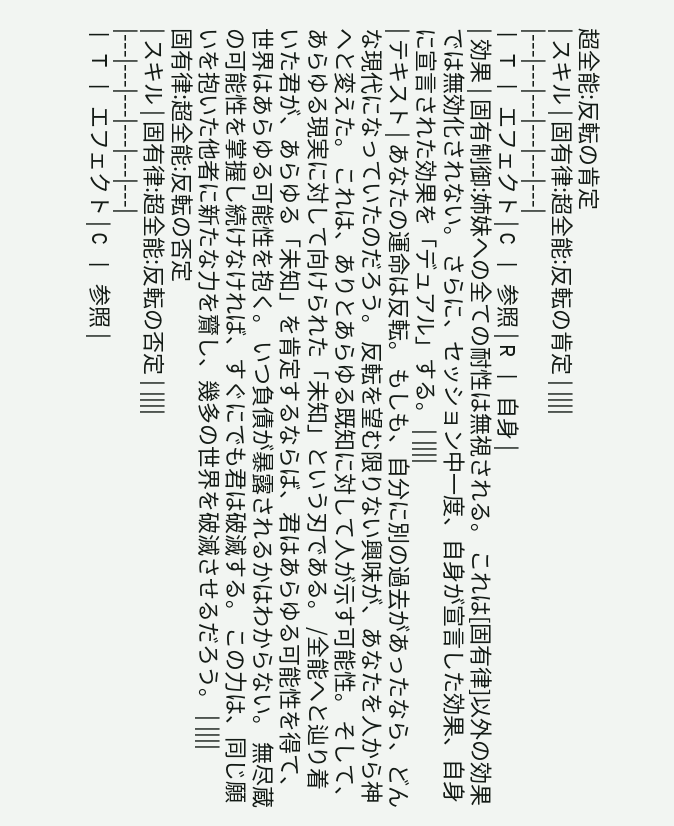超全能:反転の肯定
| スキル | 固有律:超全能:反転の肯定 | ||||
|---|---|---|---|---|---|
| T | エフェクト | C | 参照 | R | 自身 |
| 効果 | 固有制御:姉妹への全ての耐性は無視される。 これは[固有律]以外の効果では無効化されない。 さらに、セッション中一度、自身が宣言した効果、自身に宣言された効果を「デュアル」する。 | ||||
| テキスト | あなたの運命は反転。 もしも、自分に別の過去があったなら、どんな現代になっていたのだろう。 反転を望む限りない興味が、あなたを人から神へと変えた。 これは、ありとあらゆる既知に対して人が示す可能性。 そして、あらゆる現実に対して向けられた「未知」という刃である。 /全能へと辿り着いた君が、あらゆる「未知」を肯定するならば、君はあらゆる可能性を得て、世界はあらゆる可能性を抱く。 いつ負債が暴露されるかはわからない。 無尽蔵の可能性を掌握し続けなければ、すぐにでも君は破滅する。 この力は、同じ願いを抱いた他者に新たな力を齎し、幾多の世界を破滅させるだろう。 | ||||
固有律:超全能:反転の否定
| スキル | 固有律:超全能:反転の否定 | ||||
|---|---|---|---|---|---|
| T | エフェクト | C | 参照 |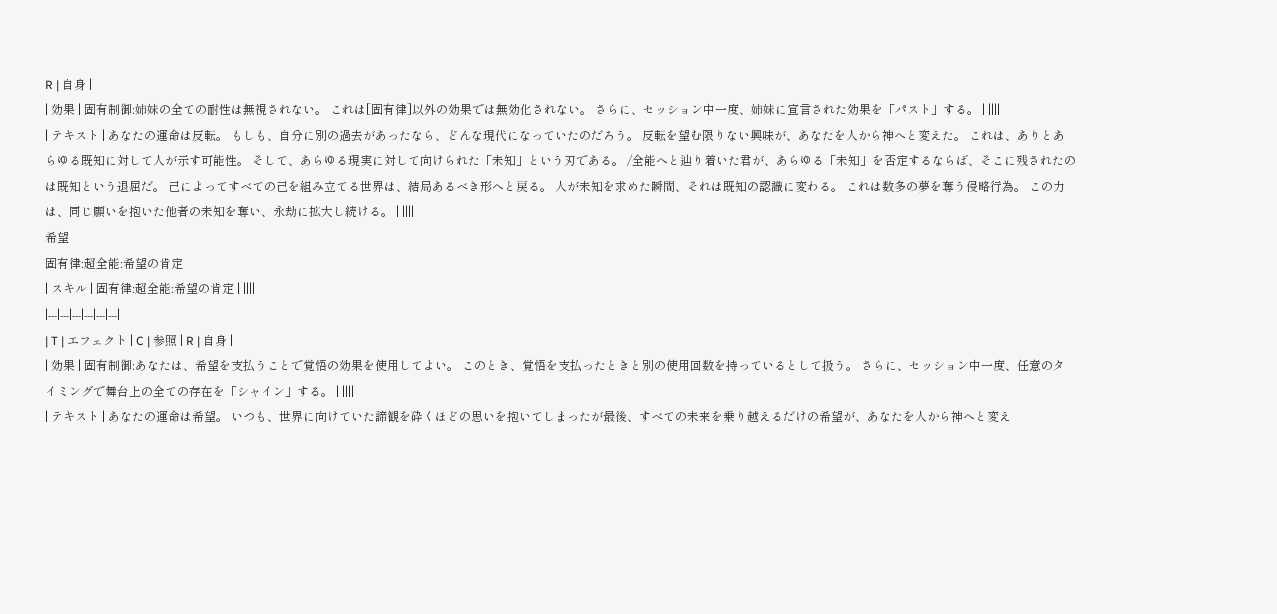R | 自身 |
| 効果 | 固有制御:姉妹の全ての耐性は無視されない。 これは[固有律]以外の効果では無効化されない。 さらに、セッション中一度、姉妹に宣言された効果を「パスト」する。 | ||||
| テキスト | あなたの運命は反転。 もしも、自分に別の過去があったなら、どんな現代になっていたのだろう。 反転を望む限りない興味が、あなたを人から神へと変えた。 これは、ありとあらゆる既知に対して人が示す可能性。 そして、あらゆる現実に対して向けられた「未知」という刃である。 /全能へと辿り着いた君が、あらゆる「未知」を否定するならば、そこに残されたのは既知という退屈だ。 己によってすべての己を組み立てる世界は、結局あるべき形へと戻る。 人が未知を求めた瞬間、それは既知の認識に変わる。 これは数多の夢を奪う侵略行為。 この力は、同じ願いを抱いた他者の未知を奪い、永劫に拡大し続ける。 | ||||
希望
固有律:超全能:希望の肯定
| スキル | 固有律:超全能:希望の肯定 | ||||
|---|---|---|---|---|---|
| T | エフェクト | C | 参照 | R | 自身 |
| 効果 | 固有制御:あなたは、希望を支払うことで覚悟の効果を使用してよい。 このとき、覚悟を支払ったときと別の使用回数を持っているとして扱う。 さらに、セッション中一度、任意のタイミングで舞台上の全ての存在を「シャイン」する。 | ||||
| テキスト | あなたの運命は希望。 いつも、世界に向けていた諦観を砕くほどの思いを抱いてしまったが最後、すべての未来を乗り越えるだけの希望が、あなたを人から神へと変え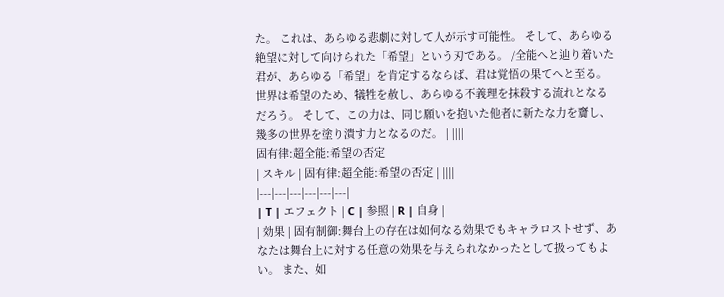た。 これは、あらゆる悲劇に対して人が示す可能性。 そして、あらゆる絶望に対して向けられた「希望」という刃である。 /全能へと辿り着いた君が、あらゆる「希望」を肯定するならば、君は覚悟の果てへと至る。 世界は希望のため、犠牲を赦し、あらゆる不義理を抹殺する流れとなるだろう。 そして、この力は、同じ願いを抱いた他者に新たな力を齎し、幾多の世界を塗り潰す力となるのだ。 | ||||
固有律:超全能:希望の否定
| スキル | 固有律:超全能:希望の否定 | ||||
|---|---|---|---|---|---|
| T | エフェクト | C | 参照 | R | 自身 |
| 効果 | 固有制御:舞台上の存在は如何なる効果でもキャラロストせず、あなたは舞台上に対する任意の効果を与えられなかったとして扱ってもよい。 また、如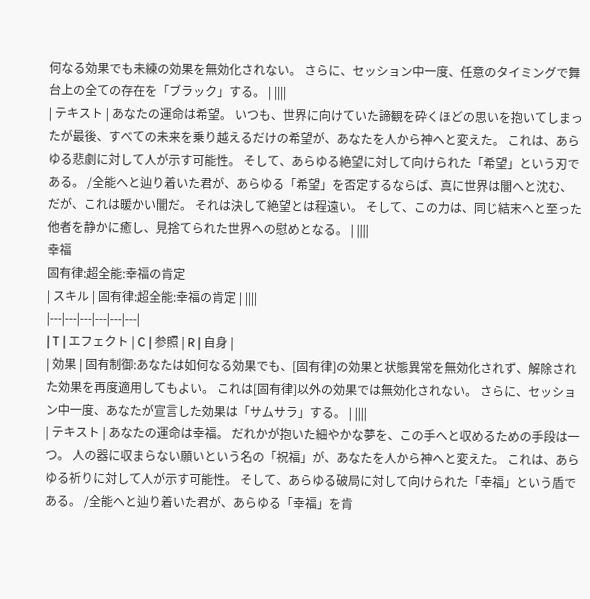何なる効果でも未練の効果を無効化されない。 さらに、セッション中一度、任意のタイミングで舞台上の全ての存在を「ブラック」する。 | ||||
| テキスト | あなたの運命は希望。 いつも、世界に向けていた諦観を砕くほどの思いを抱いてしまったが最後、すべての未来を乗り越えるだけの希望が、あなたを人から神へと変えた。 これは、あらゆる悲劇に対して人が示す可能性。 そして、あらゆる絶望に対して向けられた「希望」という刃である。 /全能へと辿り着いた君が、あらゆる「希望」を否定するならば、真に世界は闇へと沈む、だが、これは暖かい闇だ。 それは決して絶望とは程遠い。 そして、この力は、同じ結末へと至った他者を静かに癒し、見捨てられた世界への慰めとなる。 | ||||
幸福
固有律:超全能:幸福の肯定
| スキル | 固有律:超全能:幸福の肯定 | ||||
|---|---|---|---|---|---|
| T | エフェクト | C | 参照 | R | 自身 |
| 効果 | 固有制御:あなたは如何なる効果でも、[固有律]の効果と状態異常を無効化されず、解除された効果を再度適用してもよい。 これは[固有律]以外の効果では無効化されない。 さらに、セッション中一度、あなたが宣言した効果は「サムサラ」する。 | ||||
| テキスト | あなたの運命は幸福。 だれかが抱いた細やかな夢を、この手へと収めるための手段は一つ。 人の器に収まらない願いという名の「祝福」が、あなたを人から神へと変えた。 これは、あらゆる祈りに対して人が示す可能性。 そして、あらゆる破局に対して向けられた「幸福」という盾である。 /全能へと辿り着いた君が、あらゆる「幸福」を肯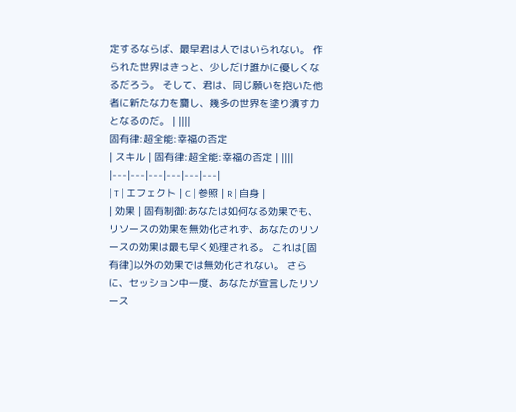定するならば、最早君は人ではいられない。 作られた世界はきっと、少しだけ誰かに優しくなるだろう。 そして、君は、同じ願いを抱いた他者に新たな力を齎し、幾多の世界を塗り潰す力となるのだ。 | ||||
固有律:超全能:幸福の否定
| スキル | 固有律:超全能:幸福の否定 | ||||
|---|---|---|---|---|---|
| T | エフェクト | C | 参照 | R | 自身 |
| 効果 | 固有制御:あなたは如何なる効果でも、リソースの効果を無効化されず、あなたのリソースの効果は最も早く処理される。 これは[固有律]以外の効果では無効化されない。 さらに、セッション中一度、あなたが宣言したリソース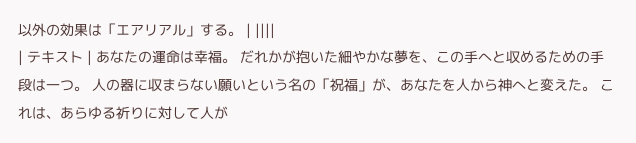以外の効果は「エアリアル」する。 | ||||
| テキスト | あなたの運命は幸福。 だれかが抱いた細やかな夢を、この手へと収めるための手段は一つ。 人の器に収まらない願いという名の「祝福」が、あなたを人から神へと変えた。 これは、あらゆる祈りに対して人が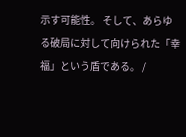示す可能性。 そして、あらゆる破局に対して向けられた「幸福」という盾である。 /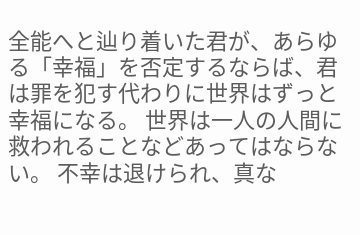全能へと辿り着いた君が、あらゆる「幸福」を否定するならば、君は罪を犯す代わりに世界はずっと幸福になる。 世界は一人の人間に救われることなどあってはならない。 不幸は退けられ、真な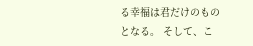る幸福は君だけのものとなる。 そして、こ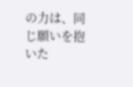の力は、同じ願いを抱いた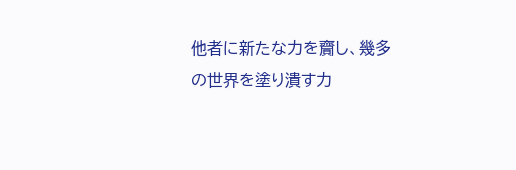他者に新たな力を齎し、幾多の世界を塗り潰す力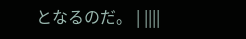となるのだ。 | ||||